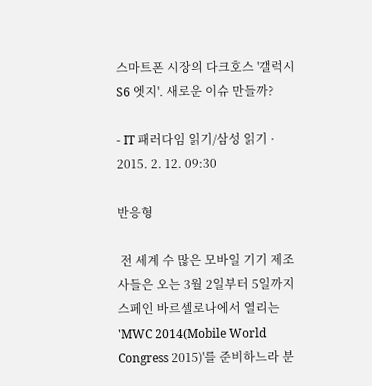스마트폰 시장의 다크호스 '갤럭시 S6 엣지'. 새로운 이슈 만들까?

- IT 패러다임 읽기/삼성 읽기 · 2015. 2. 12. 09:30

반응형

 전 세계 수 많은 모바일 기기 제조사들은 오는 3월 2일부터 5일까지 스페인 바르셀로나에서 열리는 'MWC 2014(Mobile World Congress 2015)'를 준비하느라 분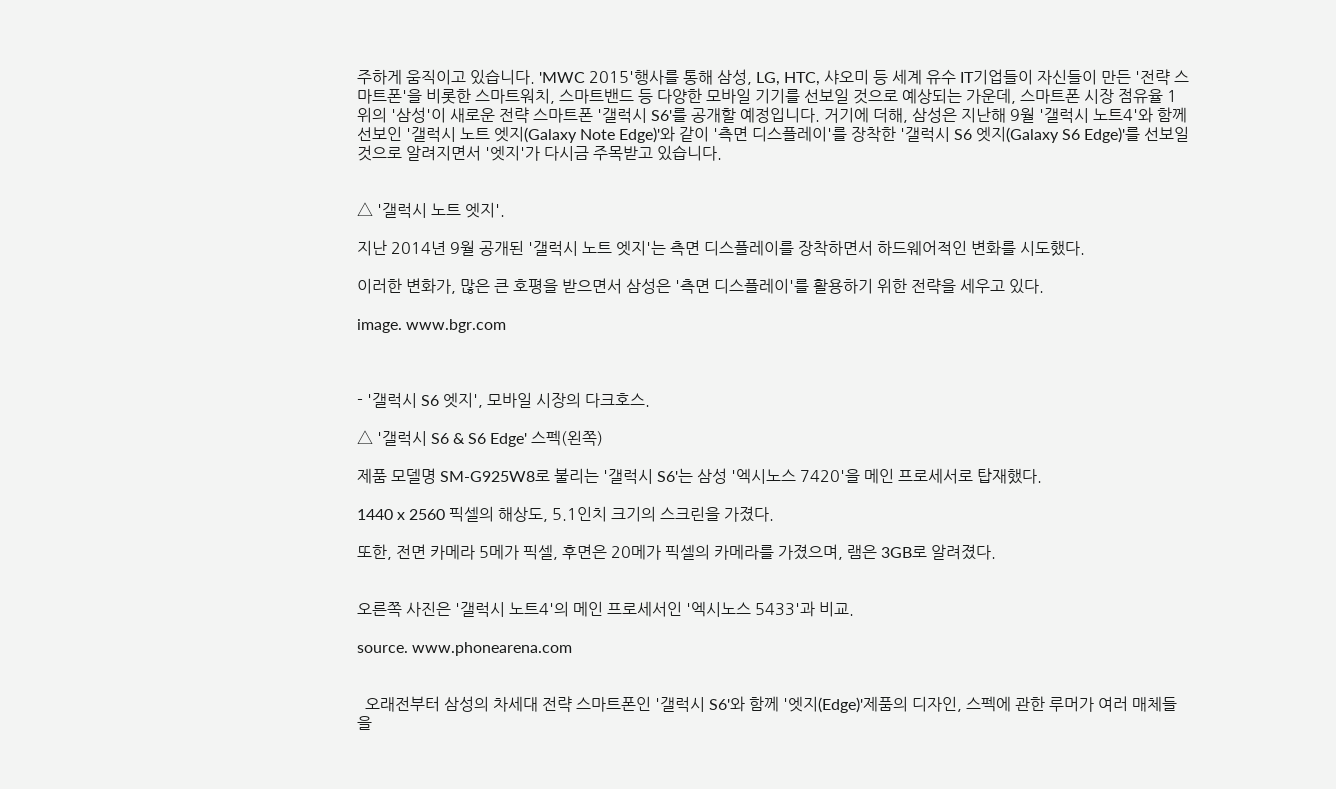주하게 움직이고 있습니다. 'MWC 2015'행사를 통해 삼성, LG, HTC, 샤오미 등 세계 유수 IT기업들이 자신들이 만든 '전략 스마트폰'을 비롯한 스마트워치, 스마트밴드 등 다양한 모바일 기기를 선보일 것으로 예상되는 가운데, 스마트폰 시장 점유율 1위의 '삼성'이 새로운 전략 스마트폰 '갤럭시 S6'를 공개할 예정입니다. 거기에 더해, 삼성은 지난해 9월 '갤럭시 노트4'와 함께 선보인 '갤럭시 노트 엣지(Galaxy Note Edge)'와 같이 '측면 디스플레이'를 장착한 '갤럭시 S6 엣지(Galaxy S6 Edge)'를 선보일 것으로 알려지면서 '엣지'가 다시금 주목받고 있습니다.


△ '갤럭시 노트 엣지'.

지난 2014년 9월 공개된 '갤럭시 노트 엣지'는 측면 디스플레이를 장착하면서 하드웨어적인 변화를 시도했다.

이러한 변화가, 많은 큰 호평을 받으면서 삼성은 '측면 디스플레이'를 활용하기 위한 전략을 세우고 있다.

image. www.bgr.com



- '갤럭시 S6 엣지', 모바일 시장의 다크호스.

△ '갤럭시 S6 & S6 Edge' 스펙(왼쪽)

제품 모델명 SM-G925W8로 불리는 '갤럭시 S6'는 삼성 '엑시노스 7420'을 메인 프로세서로 탑재했다.

1440 x 2560 픽셀의 해상도, 5.1인치 크기의 스크린을 가졌다.

또한, 전면 카메라 5메가 픽셀, 후면은 20메가 픽셀의 카메라를 가졌으며, 램은 3GB로 알려졌다.


오른쪽 사진은 '갤럭시 노트4'의 메인 프로세서인 '엑시노스 5433'과 비교.

source. www.phonearena.com


  오래전부터 삼성의 차세대 전략 스마트폰인 '갤럭시 S6'와 함께 '엣지(Edge)'제품의 디자인, 스펙에 관한 루머가 여러 매체들을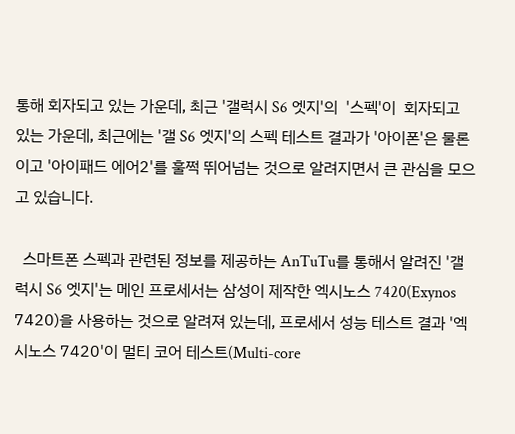통해 회자되고 있는 가운데, 최근 '갤럭시 S6 엣지'의  '스펙'이  회자되고 있는 가운데, 최근에는 '갤 S6 엣지'의 스펙 테스트 결과가 '아이폰'은 물론이고 '아이패드 에어2'를 훌쩍 뛰어넘는 것으로 알려지면서 큰 관심을 모으고 있습니다.

  스마트폰 스펙과 관련된 정보를 제공하는 AnTuTu를 통해서 알려진 '갤럭시 S6 엣지'는 메인 프로세서는 삼성이 제작한 엑시노스 7420(Exynos 7420)을 사용하는 것으로 알려져 있는데, 프로세서 성능 테스트 결과 '엑시노스 7420'이 멀티 코어 테스트(Multi-core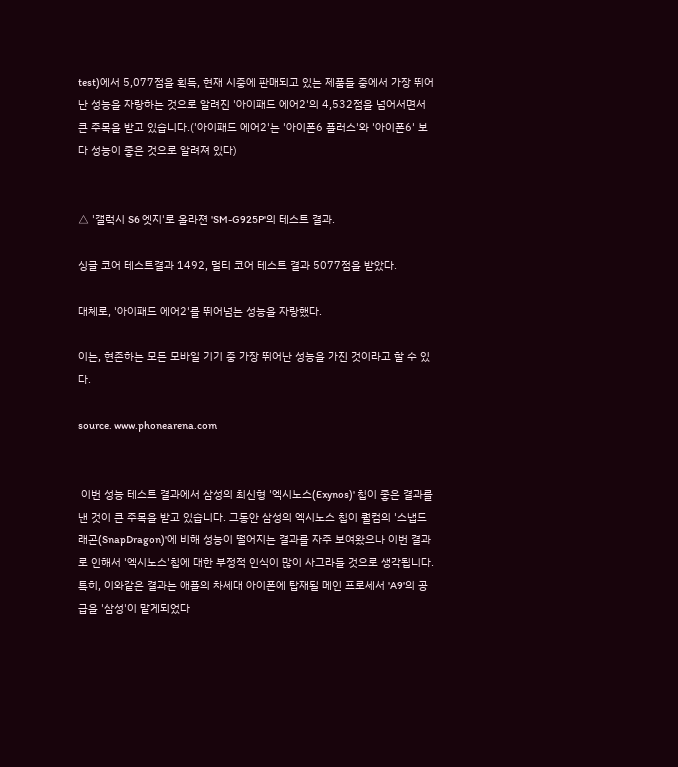test)에서 5,077점을 획득, 현재 시중에 판매되고 있는 제품들 중에서 가장 뛰어난 성능을 자랑하는 것으로 알려진 '아이패드 에어2'의 4,532점을 넘어서면서 큰 주목을 받고 있습니다.('아이패드 에어2'는 '아이폰6 플러스'와 '아이폰6' 보다 성능이 좋은 것으로 알려져 있다)


△ '갤럭시 S6 엣지'로 올라젼 'SM-G925P'의 테스트 결과.

싱글 코어 테스트결과 1492, 멀티 코어 테스트 결과 5077점을 받았다.

대체로, '아이패드 에어2'를 뛰어넘는 성능을 자랑했다.

이는, 현존하는 모든 모바일 기기 중 가장 뛰어난 성능을 가진 것이라고 할 수 있다.

source. www.phonearena.com


 이번 성능 테스트 결과에서 삼성의 최신형 '엑시노스(Exynos)' 칩이 좋은 결과를 낸 것이 큰 주목을 받고 있습니다. 그동안 삼성의 엑시노스 칩이 퀄컴의 '스냅드래곤(SnapDragon)'에 비해 성능이 떨어지는 결과를 자주 보여왔으나 이번 결과로 인해서 '엑시노스'칩에 대한 부정적 인식이 많이 사그라들 것으로 생각됩니다. 특히, 이와같은 결과는 애플의 차세대 아이폰에 탑재될 메인 프로세서 'A9'의 공급을 '삼성'이 맡게되었다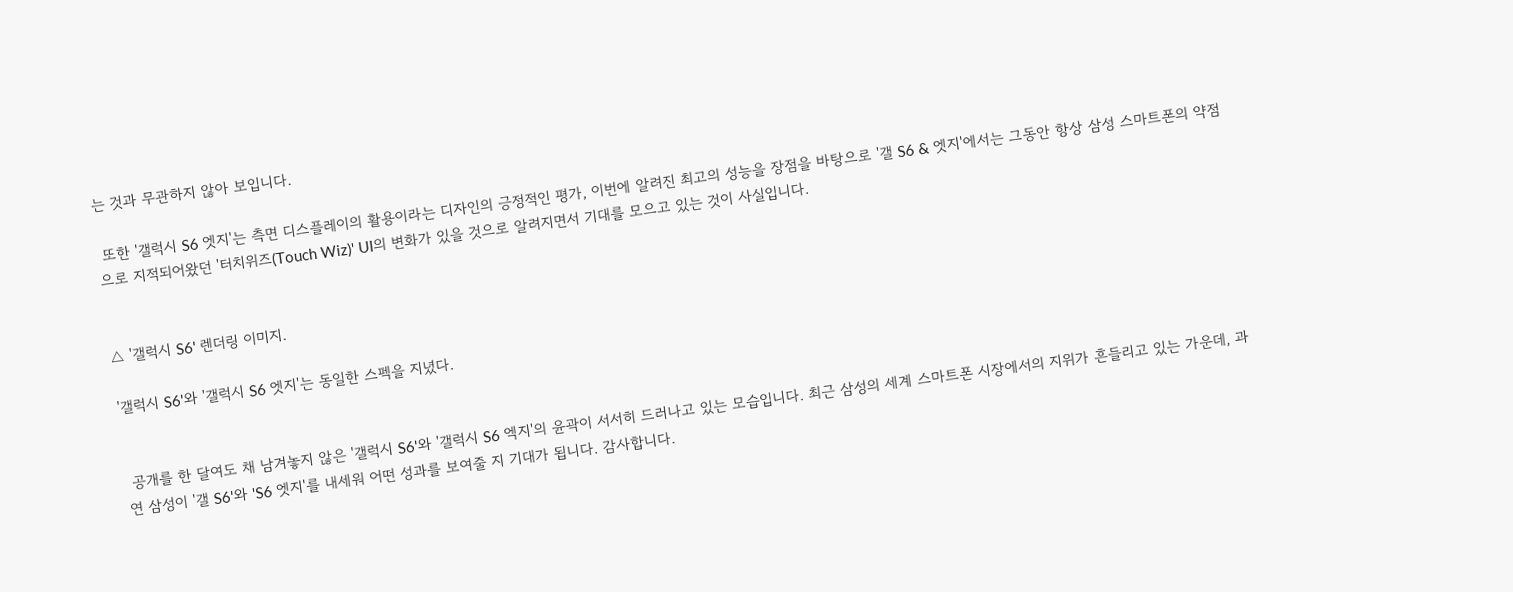는 것과 무관하지 않아 보입니다.

 또한 '갤럭시 S6 엣지'는 측면 디스플레이의 활용이라는 디자인의 긍정적인 평가, 이번에 알려진 최고의 성능을 장점을 바탕으로 '갤 S6 & 엣지'에서는 그동안 항상 삼성 스마트폰의 약점으로 지적되어왔던 '터치위즈(Touch Wiz)' UI의 변화가 있을 것으로 알려지면서 기대를 모으고 있는 것이 사실입니다.


△ '갤럭시 S6' 렌더링 이미지.

'갤럭시 S6'와 '갤럭시 S6 엣지'는 동일한 스펙을 지녔다.


 공개를 한 달여도 채 남겨놓지 않은 '갤럭시 S6'와 '갤럭시 S6 엑지'의 윤곽이 서서히 드러나고 있는 모습입니다. 최근 삼성의 세계 스마트폰 시장에서의 지위가 흔들리고 있는 가운데, 과연 삼성이 '갤 S6'와 'S6 엣지'를 내세워 어떤 성과를 보여줄 지 기대가 됩니다. 감사합니다.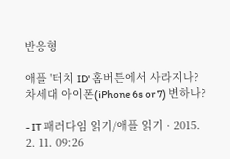반응형

애플 '터치 ID' 홈버튼에서 사라지나? 차세대 아이폰(iPhone 6s or 7) 변하나?

- IT 패러다임 읽기/애플 읽기 · 2015. 2. 11. 09:26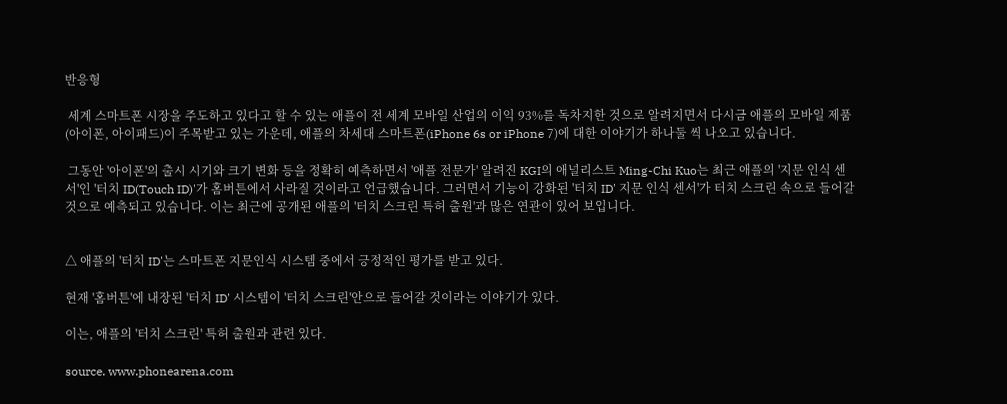반응형

 세계 스마트폰 시장을 주도하고 있다고 할 수 있는 애플이 전 세계 모바일 산업의 이익 93%를 독차지한 것으로 알려지면서 다시금 애플의 모바일 제품(아이폰, 아이패드)이 주목받고 있는 가운데, 애플의 차세대 스마트폰(iPhone 6s or iPhone 7)에 대한 이야기가 하나둘 씩 나오고 있습니다.

 그동안 '아이폰'의 출시 시기와 크기 변화 등을 정확히 예측하면서 '애플 전문가' 알려진 KGI의 애널리스트 Ming-Chi Kuo는 최근 애플의 '지문 인식 센서'인 '터치 ID(Touch ID)'가 홈버튼에서 사라질 것이라고 언급했습니다. 그러면서 기능이 강화된 '터치 ID' 지문 인식 센서'가 터치 스크린 속으로 들어갈 것으로 예측되고 있습니다. 이는 최근에 공개된 애플의 '터치 스크린 특허 출원'과 많은 연관이 있어 보입니다.


△ 애플의 '터치 ID'는 스마트폰 지문인식 시스템 중에서 긍정적인 평가를 받고 있다.

현재 '홈버튼'에 내장된 '터치 ID' 시스템이 '터치 스크린'안으로 들어갈 것이라는 이야기가 있다.

이는, 애플의 '터치 스크린' 특허 출원과 관련 있다.

source. www.phonearena.com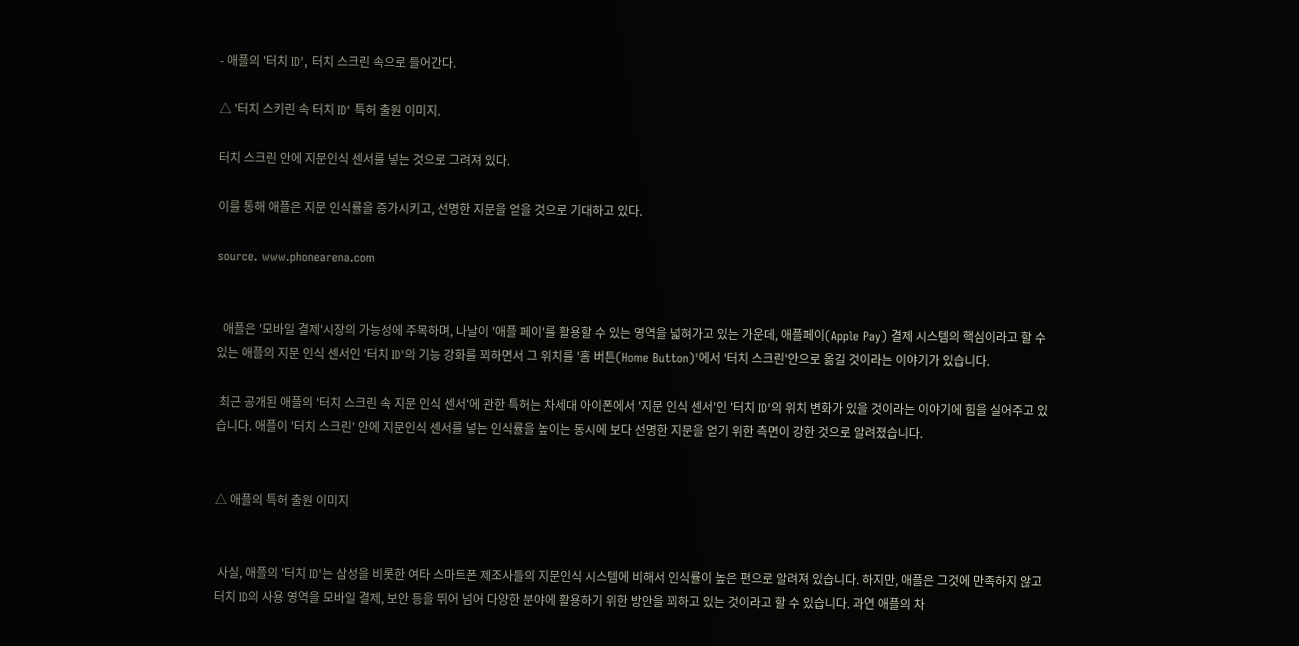- 애플의 '터치 ID', 터치 스크린 속으로 들어간다.

△ '터치 스키린 속 터치 ID' 특허 출원 이미지.

터치 스크린 안에 지문인식 센서를 넣는 것으로 그려져 있다.

이를 통해 애플은 지문 인식률을 증가시키고, 선명한 지문을 얻을 것으로 기대하고 있다.

source. www.phonearena.com


  애플은 '모바일 결제'시장의 가능성에 주목하며, 나날이 '애플 페이'를 활용할 수 있는 영역을 넓혀가고 있는 가운데, 애플페이(Apple Pay) 결제 시스템의 핵심이라고 할 수 있는 애플의 지문 인식 센서인 '터치 ID'의 기능 강화를 꾀하면서 그 위치를 '홈 버튼(Home Button)'에서 '터치 스크린'안으로 옮길 것이라는 이야기가 있습니다.

 최근 공개된 애플의 '터치 스크린 속 지문 인식 센서'에 관한 특허는 차세대 아이폰에서 '지문 인식 센서'인 '터치 ID'의 위치 변화가 있을 것이라는 이야기에 힘을 실어주고 있습니다. 애플이 '터치 스크린' 안에 지문인식 센서를 넣는 인식률을 높이는 동시에 보다 선명한 지문을 얻기 위한 측면이 강한 것으로 알려졌습니다.


△ 애플의 특허 출원 이미지


 사실, 애플의 '터치 ID'는 삼성을 비롯한 여타 스마트폰 제조사들의 지문인식 시스템에 비해서 인식률이 높은 편으로 알려져 있습니다. 하지만, 애플은 그것에 만족하지 않고 터치 ID의 사용 영역을 모바일 결제, 보안 등을 뛰어 넘어 다양한 분야에 활용하기 위한 방안을 꾀하고 있는 것이라고 할 수 있습니다. 과연 애플의 차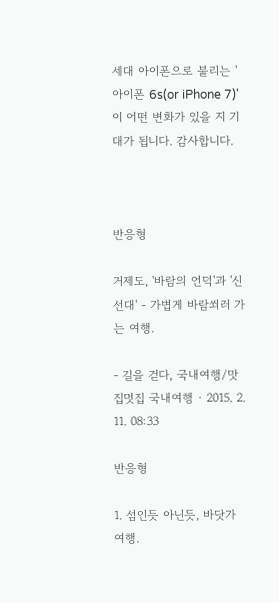세대 아이폰으로 불리는 '아이폰 6s(or iPhone 7)'이 어떤 변화가 있을 지 기대가 됩니다. 감사합니다.



반응형

거제도, '바람의 언덕'과 '신선대' - 가볍게 바람쐬러 가는 여행.

- 길을 걷다, 국내여행/맛집멋집 국내여행 · 2015. 2. 11. 08:33

반응형

1. 섬인듯 아닌듯, 바닷가 여행.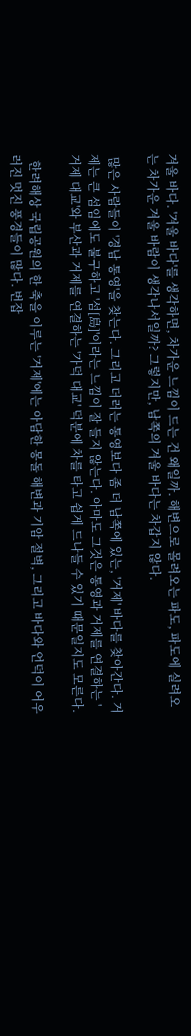겨울 바다. '겨울 바다'를 생각하면, 차가운 느낌이 드는 건 왜일까. 해변으로 몰려오는 파도, 파도에 실려오는 차가운 겨울 바람이 생각나서일까? 그렇지만, 남쪽의 겨울 바다는 차갑지 않다.

 많은 사람들이 '경남 통영'을 찾는다. 그리고 더러는 통영보다 좀 더 남쪽에 있는, '거제' 바다를 찾아간다. 거제는 큰 섬임에도 불구하고 '섬[島]'이라는 느낌이 잘 들지 않는다. 아마도 그것은 통영과 거제를 연결하는 '거제 대교'와 부산과 거제를 연결하는 '가덕 대교' 덕분에 차를 타고 쉽게 드나들 수 있기 때문일지도 모른다.

  한려해상 국립공원의 한 축을 이루는 '거제'에는 아담한 몽돌 해변과 기암 절벽, 그리고 바다와 언덕이 어우러진 멋진 풍경들이 많다. 번잡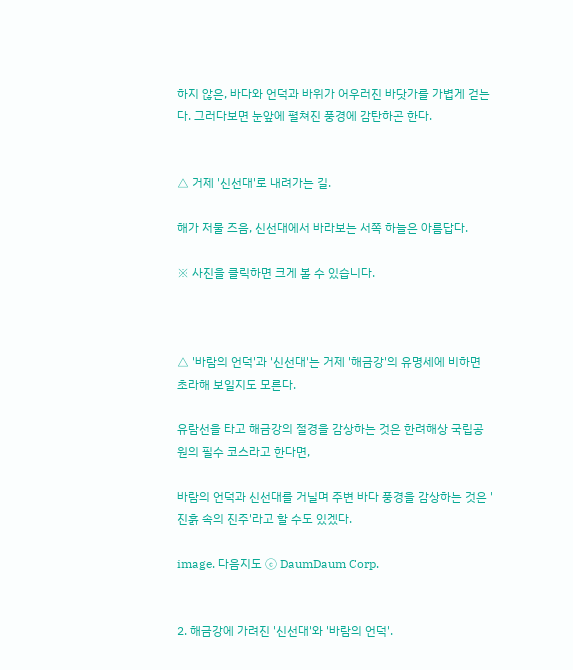하지 않은, 바다와 언덕과 바위가 어우러진 바닷가를 가볍게 걷는다. 그러다보면 눈앞에 펼쳐진 풍경에 감탄하곤 한다.


△ 거제 '신선대'로 내려가는 길.

해가 저물 즈음, 신선대에서 바라보는 서쪽 하늘은 아름답다.

※ 사진을 클릭하면 크게 볼 수 있습니다.



△ '바람의 언덕'과 '신선대'는 거제 '해금강'의 유명세에 비하면 초라해 보일지도 모른다.

유람선을 타고 해금강의 절경을 감상하는 것은 한려해상 국립공원의 필수 코스라고 한다면,

바람의 언덕과 신선대를 거닐며 주변 바다 풍경을 감상하는 것은 '진흙 속의 진주'라고 할 수도 있겠다.

image. 다음지도 ⓒ DaumDaum Corp.


2. 해금강에 가려진 '신선대'와 '바람의 언덕'.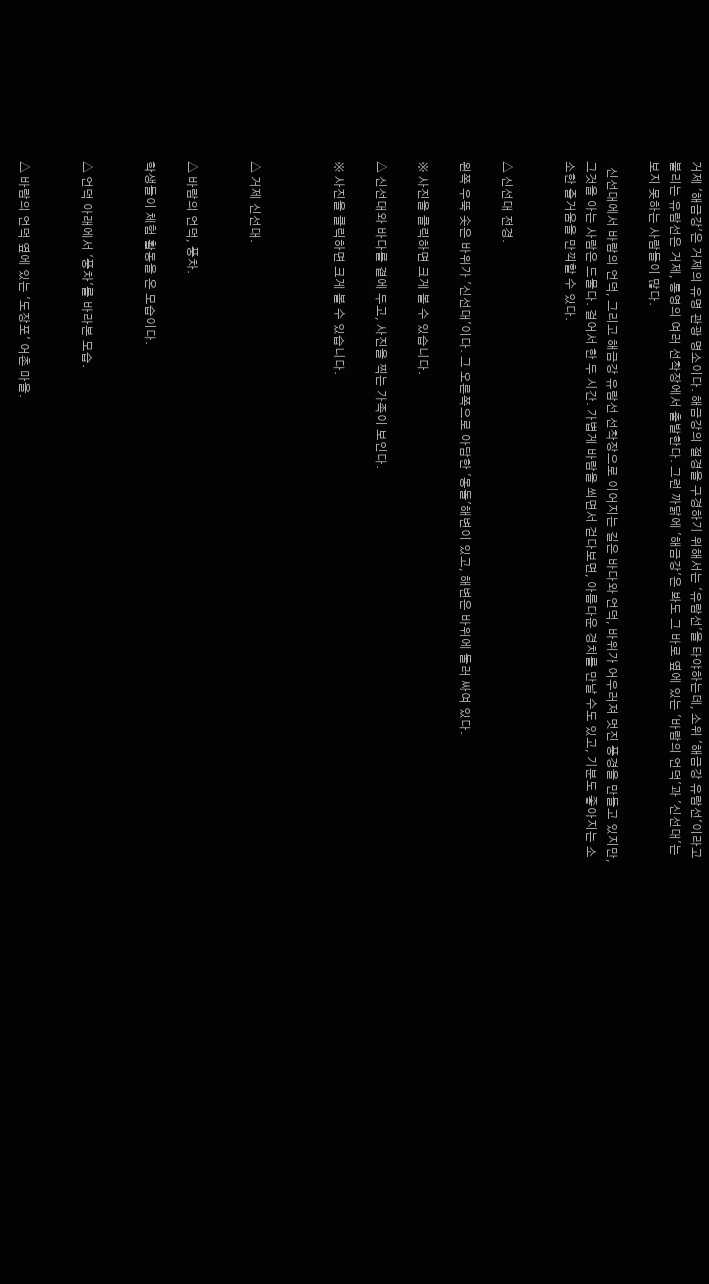거제 '해금강'은 거제의 유명 관광 명소이다. 해금강의 절경을 구경하기 위해서는 '유람선'을 타야하는데, 소위 '해금강 유람선'이라고 불리는 유람선은 거제, 통영의 여러 선착장에서 출발한다. 그런 까닭에 '해금강'은 봐도 그 바로 옆에 있는 '바람의 언덕'과 '신선대'는 보지 못하는 사람들이 많다.

  신선대에서 바람의 언덕, 그리고 해금강 유람선 선착장으로 이어지는 길은 바다와 언덕, 바위가 어우러져 멋진 풍경을 만들고 있지만, 그것을 아는 사람은 드물다. 걸어서 한 두 시간. 가볍게 바람을 쐬면서 걷다보면, 아름다운 경치를 만날 수도 있고, 기분도 좋아지는 소소한 즐거움을 만끽할 수 있다.


△ 신선대 전경.

왼쪽 우뚝 솟은 바위가 '신선대'이다. 그 오른쪽으로 아담한 '몽돌'해변이 있고, 해변은 바위에 둘러 싸여 있다.

※ 사진을 클릭하면 크게 볼 수 있습니다.

△ 신선대와 바다를 곁에 두고, 사진을 찍는 가족이 보인다.

※ 사진을 클릭하면 크게 볼 수 있습니다.



△ 거제 신선대.


△ 바람의 언덕, 풍차.

학생들이 체험 활동을 온 모습이다.


△ 언덕 아래에서 '풍차'를 바라본 모습.


△ 바람의 언덕 옆에 있는 '도장포' 어촌 마을.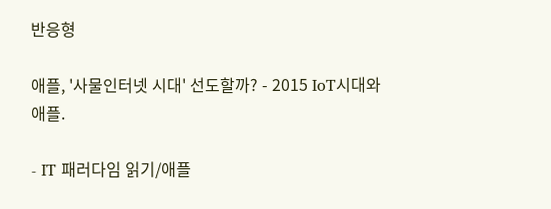반응형

애플, '사물인터넷 시대' 선도할까? - 2015 IoT시대와 애플.

- IT 패러다임 읽기/애플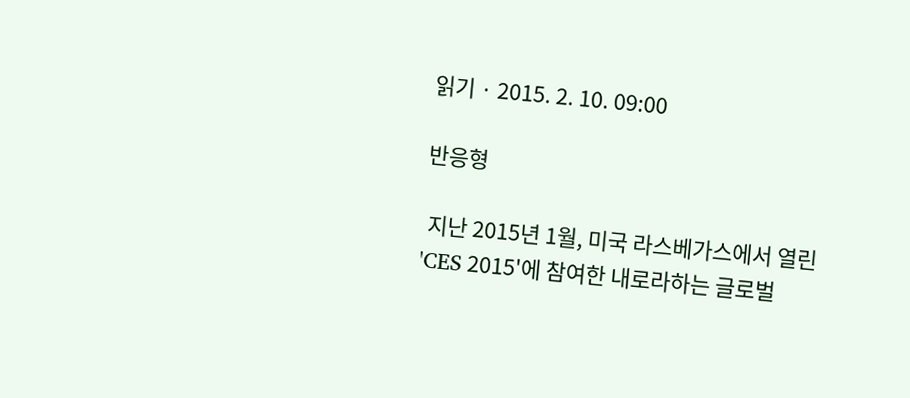읽기 · 2015. 2. 10. 09:00

반응형

 지난 2015년 1월, 미국 라스베가스에서 열린 'CES 2015'에 참여한 내로라하는 글로벌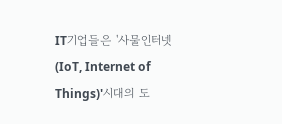IT기업들은 '사물인터넷(IoT, Internet of Things)'시대의 도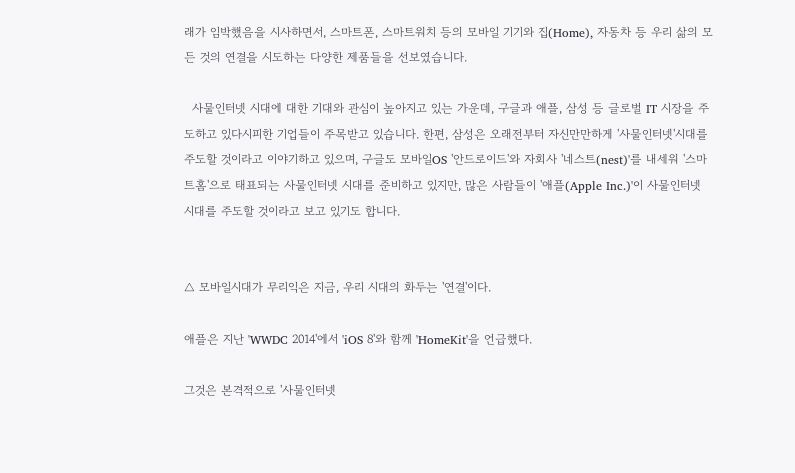래가 임박했음을 시사하면서, 스마트폰, 스마트워치 등의 모바일 기기와 집(Home), 자동차 등 우리 삶의 모든 것의 연결을 시도하는 다양한 제품들을 선보였습니다.

  사물인터넷 시대에 대한 기대와 관심이 높아지고 있는 가운데, 구글과 애플, 삼성 등 글로벌 IT 시장을 주도하고 있다시피한 기업들이 주목받고 있습니다. 한편, 삼성은 오래전부터 자신만만하게 '사물인터넷'시대를 주도할 것이라고 이야기하고 있으며, 구글도 모바일OS '안드로이드'와 자회사 '네스트(nest)'를 내세워 '스마트홈'으로 태표되는 사물인터넷 시대를 준비하고 있지만, 많은 사람들이 '애플(Apple Inc.)'이 사물인터넷 시대를 주도할 것이라고 보고 있기도 합니다.


△ 모바일시대가 무리익은 지금, 우리 시대의 화두는 '연결'이다.

애플은 지난 'WWDC 2014'에서 'iOS 8'와 함께 'HomeKit'을 언급했다.

그것은 본격적으로 '사물인터넷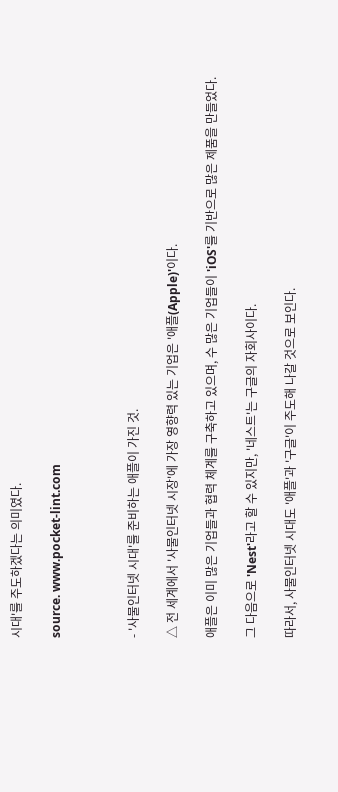시대'를 주도하겠다는 의미였다.

source. www.pocket-lint.com



- '사물인터넷 시대'를 준비하는 애플이 가진 것.

△ 전 세계에서 '사물인터넷 시장'에 가장 영향력 있는 기업은 '애플(Apple)'이다.

애플은 이미 많은 기업들과 협력 체계를 구축하고 있으며, 수 많은 기업들이 'iOS'를 기반으로 많은 제품을 만들었다.

그 다음으로 'Nest'라고 할 수 있지만, '네스트'는 구글의 자회사이다.

따라서, 사물인터넷 시대도 '애플'과 '구글'이 주도해 나갈 것으로 보인다.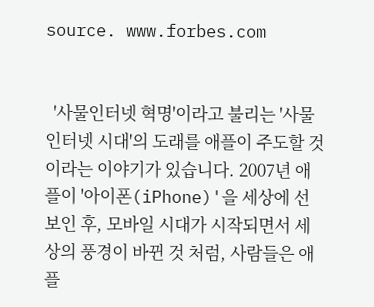source. www.forbes.com


  '사물인터넷 혁명'이라고 불리는 '사물인터넷 시대'의 도래를 애플이 주도할 것이라는 이야기가 있습니다. 2007년 애플이 '아이폰(iPhone)'을 세상에 선보인 후, 모바일 시대가 시작되면서 세상의 풍경이 바뀐 것 처럼, 사람들은 애플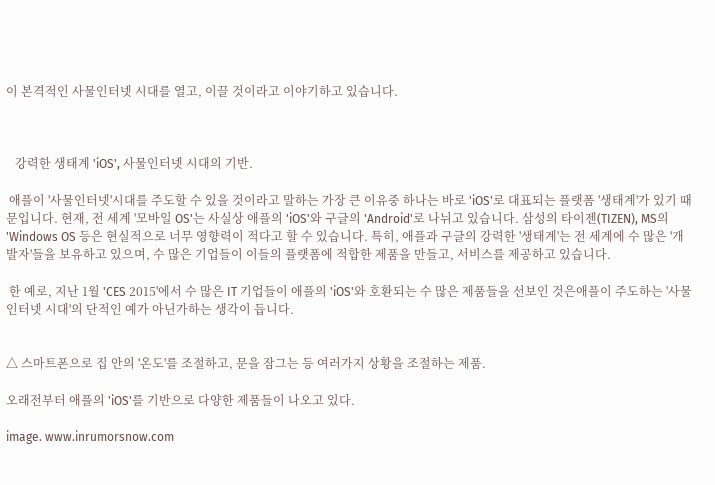이 본격적인 사물인터넷 시대를 열고, 이끌 것이라고 이야기하고 있습니다.



   강력한 생태계 'iOS', 사물인터넷 시대의 기반.

 애플이 '사물인터넷'시대를 주도할 수 있을 것이라고 말하는 가장 큰 이유중 하나는 바로 'iOS'로 대표되는 플랫폼 '생태계'가 있기 때문입니다. 현재, 전 세계 '모바일 OS'는 사실상 애플의 'iOS'와 구글의 'Android'로 나뉘고 있습니다. 삼성의 타이젠(TIZEN), MS의 'Windows OS 등은 현실적으로 너무 영향력이 적다고 할 수 있습니다. 특히, 애플과 구글의 강력한 '생태계'는 전 세계에 수 많은 '개발자'들을 보유하고 있으며, 수 많은 기업들이 이들의 플랫폼에 적합한 제품을 만들고, 서비스를 제공하고 있습니다.

 한 예로, 지난 1월 'CES 2015'에서 수 많은 IT 기업들이 애플의 'iOS'와 호환되는 수 많은 제품들을 선보인 것은애플이 주도하는 '사물인터넷 시대'의 단적인 예가 아닌가하는 생각이 듭니다.


△ 스마트폰으로 집 안의 '온도'를 조절하고, 문을 잠그는 등 여러가지 상황을 조절하는 제품.

오래전부터 애플의 'iOS'를 기반으로 다양한 제품들이 나오고 있다.

image. www.inrumorsnow.com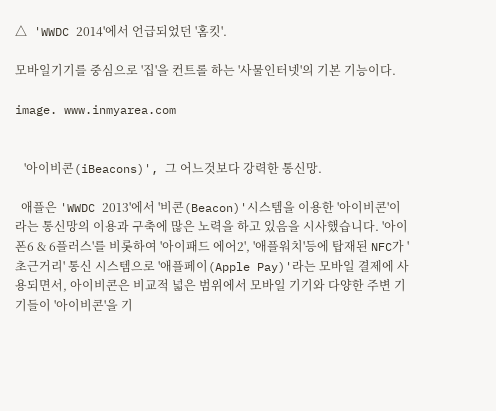△ 'WWDC 2014'에서 언급되었던 '홈킷'.

모바일기기를 중심으로 '집'을 컨트롤 하는 '사물인터넷'의 기본 기능이다.

image. www.inmyarea.com


   '아이비콘(iBeacons)', 그 어느것보다 강력한 통신망.

  애플은 'WWDC 2013'에서 '비콘(Beacon)'시스템을 이용한 '아이비콘'이라는 통신망의 이용과 구축에 많은 노력을 하고 있음을 시사했습니다. '아이폰6 & 6플러스'를 비롯하여 '아이패드 에어2', '애플워치'등에 탑재된 NFC가 '초근거리' 통신 시스템으로 '애플페이(Apple Pay)'라는 모바일 결제에 사용되면서, 아이비콘은 비교적 넓은 범위에서 모바일 기기와 다양한 주변 기기들이 '아이비콘'을 기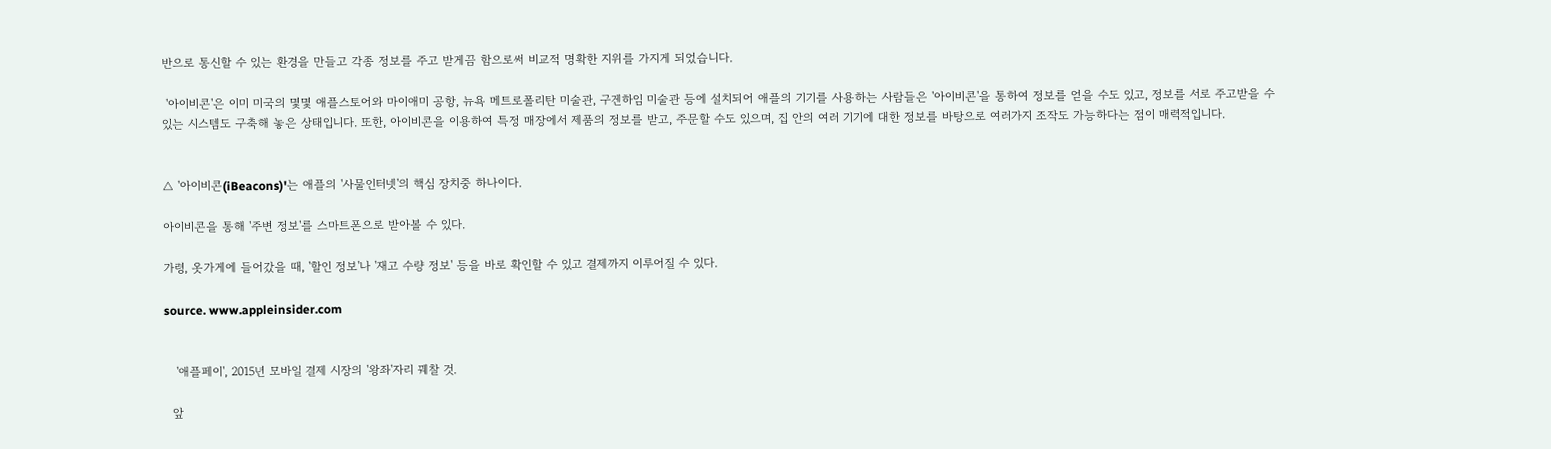반으로 통신할 수 있는 환경을 만들고 각종 정보를 주고 받게끔 함으로써 비교적 명확한 지위를 가지게 되었습니다.

 '아이비콘'은 이미 미국의 몇몇 애플스토어와 마이애미 공항, 뉴욕 메트로폴리탄 미술관, 구겐하임 미술관 등에 설치되어 애플의 기기를 사용하는 사람들은 '아이비콘'을 통하여 정보를 얻을 수도 있고, 정보를 서로 주고받을 수 있는 시스템도 구축해 놓은 상태입니다. 또한, 아이비콘을 이용하여 특정 매장에서 제품의 정보를 받고, 주문할 수도 있으며, 집 안의 여러 기기에 대한 정보를 바탕으로 여러가지 조작도 가능하다는 점이 매력적입니다.


△ '아이비콘(iBeacons)'는 애플의 '사물인터넷'의 핵심 장치중 하나이다.

아이비콘을 통해 '주변 정보'를 스마트폰으로 받아볼 수 있다.

가령, 옷가게에 들어갔을 때, '할인 정보'나 '재고 수량 정보' 등을 바로 확인할 수 있고 결제까지 이루어질 수 있다.

source. www.appleinsider.com


   '애플페이', 2015년 모바일 결제 시장의 '왕좌'자리 꿰찰 것.

  앞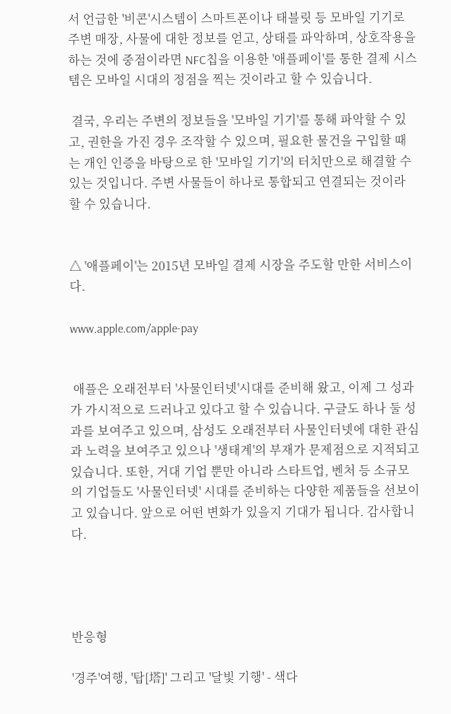서 언급한 '비콘'시스템이 스마트폰이나 태블릿 등 모바일 기기로 주변 매장, 사물에 대한 정보를 얻고, 상태를 파악하며, 상호작용을 하는 것에 중점이라면 NFC칩을 이용한 '애플페이'를 통한 결제 시스템은 모바일 시대의 정점을 찍는 것이라고 할 수 있습니다.

 결국, 우리는 주변의 정보들을 '모바일 기기'를 통해 파악할 수 있고, 권한을 가진 경우 조작할 수 있으며, 필요한 물건을 구입할 때는 개인 인증을 바탕으로 한 '모바일 기기'의 터치만으로 해결할 수 있는 것입니다. 주변 사물들이 하나로 통합되고 연결되는 것이라 할 수 있습니다.


△ '애플페이'는 2015년 모바일 결제 시장을 주도할 만한 서비스이다.

www.apple.com/apple-pay


 애플은 오래전부터 '사물인터넷'시대를 준비해 왔고, 이제 그 성과가 가시적으로 드러나고 있다고 할 수 있습니다. 구글도 하나 둘 성과를 보여주고 있으며, 삼성도 오래전부터 사물인터넷에 대한 관심과 노력을 보여주고 있으나 '생태계'의 부재가 문제점으로 지적되고 있습니다. 또한, 거대 기업 뿐만 아니라 스타트업, 벤처 등 소규모의 기업들도 '사물인터넷' 시대를 준비하는 다양한 제품들을 선보이고 있습니다. 앞으로 어떤 변화가 있을지 기대가 됩니다. 감사합니다.




반응형

'경주'여행, '탑[塔]' 그리고 '달빛 기행' - 색다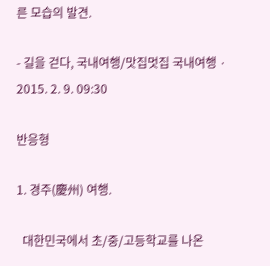른 모습의 발견.

- 길을 걷다, 국내여행/맛집멋집 국내여행 · 2015. 2. 9. 09:30

반응형

1. 경주(慶州) 여행.

  대한민국에서 초/중/고등학교를 나온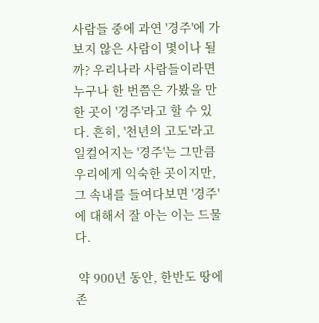사람들 중에 과연 '경주'에 가보지 않은 사람이 몇이나 될까? 우리나라 사람들이라면 누구나 한 번쯤은 가봤을 만한 곳이 '경주'라고 할 수 있다. 흔히, '천년의 고도'라고 일컬어지는 '경주'는 그만큼 우리에게 익숙한 곳이지만, 그 속내를 들여다보면 '경주'에 대해서 잘 아는 이는 드물다.

 약 900년 동안, 한반도 땅에 존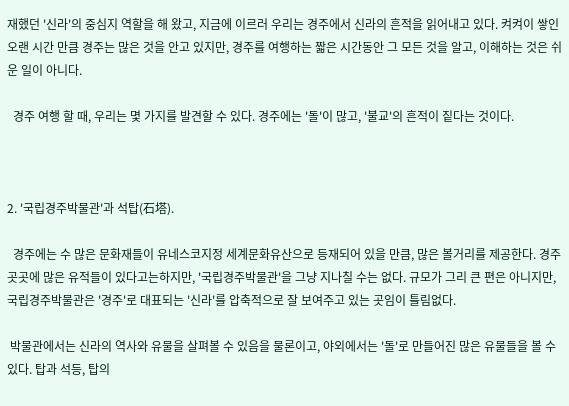재했던 '신라'의 중심지 역할을 해 왔고, 지금에 이르러 우리는 경주에서 신라의 흔적을 읽어내고 있다. 켜켜이 쌓인 오랜 시간 만큼 경주는 많은 것을 안고 있지만, 경주를 여행하는 짧은 시간동안 그 모든 것을 알고, 이해하는 것은 쉬운 일이 아니다.

  경주 여행 할 때, 우리는 몇 가지를 발견할 수 있다. 경주에는 '돌'이 많고, '불교'의 흔적이 짙다는 것이다.



2. '국립경주박물관'과 석탑(石塔).

  경주에는 수 많은 문화재들이 유네스코지정 세계문화유산으로 등재되어 있을 만큼, 많은 볼거리를 제공한다. 경주 곳곳에 많은 유적들이 있다고는하지만, '국립경주박물관'을 그냥 지나칠 수는 없다. 규모가 그리 큰 편은 아니지만, 국립경주박물관은 '경주'로 대표되는 '신라'를 압축적으로 잘 보여주고 있는 곳임이 틀림없다.

 박물관에서는 신라의 역사와 유물을 살펴볼 수 있음을 물론이고, 야외에서는 '돌'로 만들어진 많은 유물들을 볼 수 있다. 탑과 석등, 탑의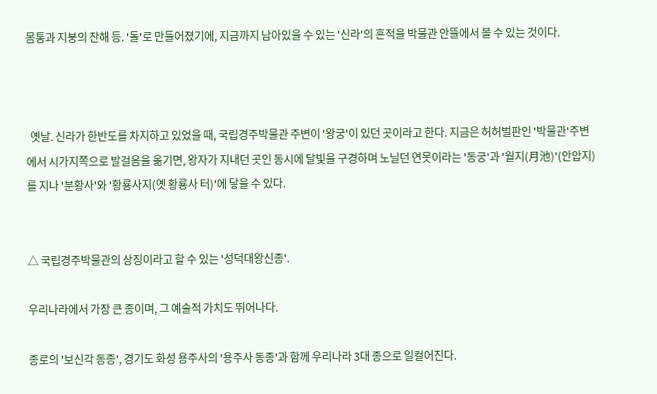몸통과 지붕의 잔해 등. '돌'로 만들어졌기에, 지금까지 남아있을 수 있는 '신라'의 흔적을 박물관 안뜰에서 볼 수 있는 것이다.



  옛날. 신라가 한반도를 차지하고 있었을 때, 국립경주박물관 주변이 '왕궁'이 있던 곳이라고 한다. 지금은 허허벌판인 '박물관'주변에서 시가지쪽으로 발걸음을 옮기면, 왕자가 지내던 곳인 동시에 달빛을 구경하며 노닐던 연못이라는 '동궁'과 '월지(月池)'(안압지)를 지나 '분황사'와 '황룡사지(옛 황룡사 터)'에 닿을 수 있다.


△ 국립경주박물관의 상징이라고 할 수 있는 '성덕대왕신종'.

우리나라에서 가장 큰 종이며, 그 예술적 가치도 뛰어나다.

종로의 '보신각 동종', 경기도 화성 용주사의 '용주사 동종'과 함께 우리나라 3대 종으로 일컬어진다.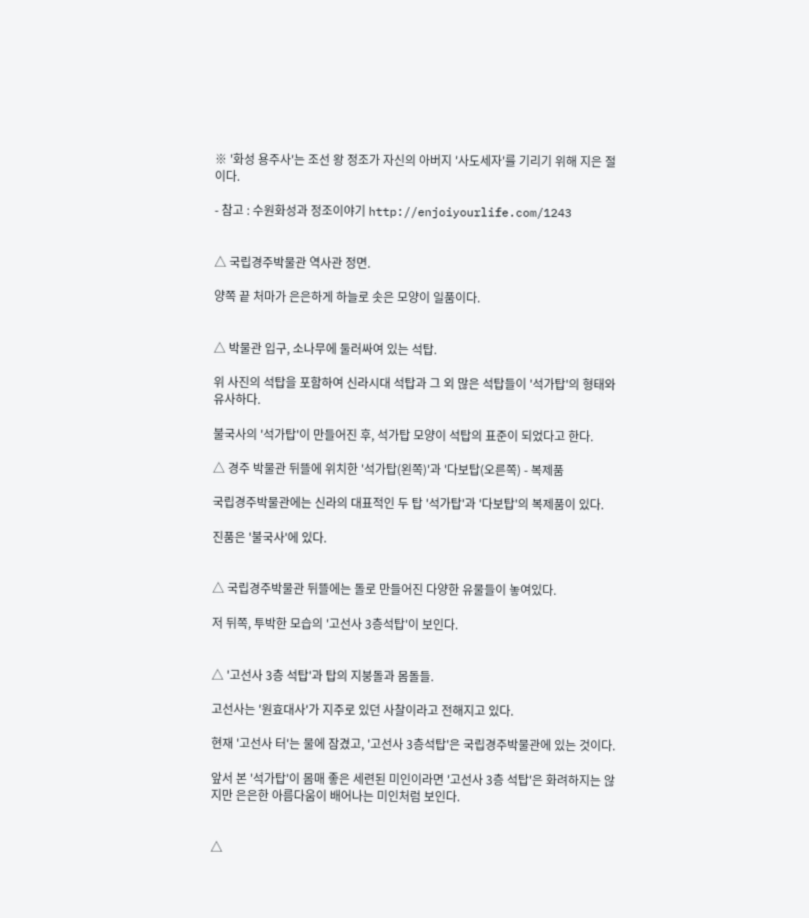※ '화성 용주사'는 조선 왕 정조가 자신의 아버지 '사도세자'를 기리기 위해 지은 절이다.

- 참고 : 수원화성과 정조이야기 http://enjoiyourlife.com/1243


△ 국립경주박물관 역사관 정면.

양쪽 끝 처마가 은은하게 하늘로 솟은 모양이 일품이다.


△ 박물관 입구, 소나무에 둘러싸여 있는 석탑.

위 사진의 석탑을 포함하여 신라시대 석탑과 그 외 많은 석탑들이 '석가탑'의 형태와 유사하다.

불국사의 '석가탑'이 만들어진 후, 석가탑 모양이 석탑의 표준이 되었다고 한다.

△ 경주 박물관 뒤뜰에 위치한 '석가탑(왼쪽)'과 '다보탑(오른쪽) - 복제품

국립경주박물관에는 신라의 대표적인 두 탑 '석가탑'과 '다보탑'의 복제품이 있다.

진품은 '불국사'에 있다.


△ 국립경주박물관 뒤뜰에는 돌로 만들어진 다양한 유물들이 놓여있다.

저 뒤쪽, 투박한 모습의 '고선사 3층석탑'이 보인다.


△ '고선사 3층 석탑'과 탑의 지붕돌과 몸돌들.

고선사는 '원효대사'가 지주로 있던 사찰이라고 전해지고 있다.

현재 '고선사 터'는 물에 잠겼고, '고선사 3층석탑'은 국립경주박물관에 있는 것이다.

앞서 본 '석가탑'이 몸매 좋은 세련된 미인이라면 '고선사 3층 석탑'은 화려하지는 않지만 은은한 아름다움이 배어나는 미인처럼 보인다.


△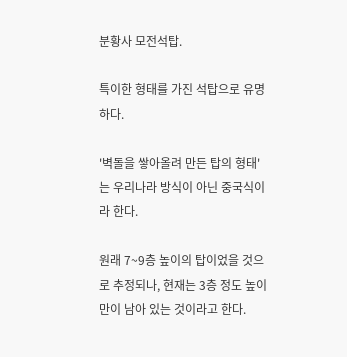분황사 모전석탑.

특이한 형태를 가진 석탑으로 유명하다.

'벽돌을 쌓아올려 만든 탑의 형태'는 우리나라 방식이 아닌 중국식이라 한다.

원래 7~9층 높이의 탑이었을 것으로 추정되나, 현재는 3층 정도 높이만이 남아 있는 것이라고 한다.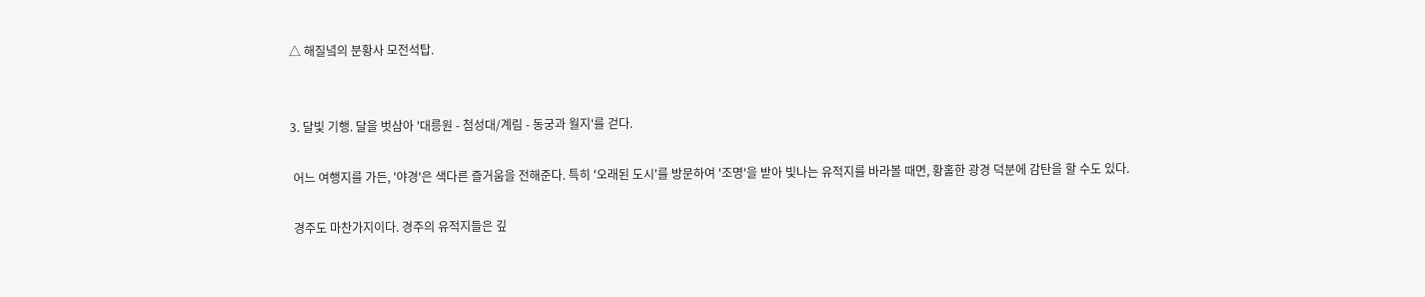△ 해질녘의 분황사 모전석탑.


3. 달빛 기행. 달을 벗삼아 '대릉원 - 첨성대/계림 - 동궁과 월지'를 걷다.

 어느 여행지를 가든, '야경'은 색다른 즐거움을 전해준다. 특히 '오래된 도시'를 방문하여 '조명'을 받아 빛나는 유적지를 바라볼 때면, 황홀한 광경 덕분에 감탄을 할 수도 있다.

 경주도 마찬가지이다. 경주의 유적지들은 깊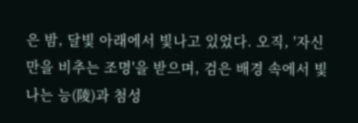은 밤, 달빛 아래에서 빛나고 있었다. 오직, '자신만을 비추는 조명'을 받으며, 검은 배경 속에서 빛나는 능(陵)과 첨성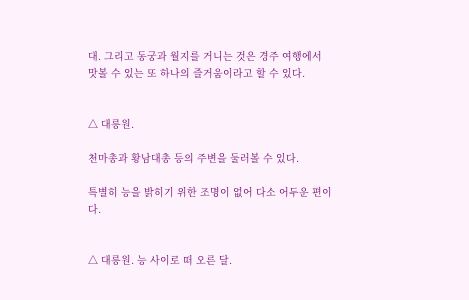대. 그리고 동궁과 월지를 거니는 것은 경주 여행에서 맛볼 수 있는 또 하나의 즐거움이라고 할 수 있다.


△ 대릉원.

천마총과 황남대총 등의 주변을 둘러볼 수 있다.

특별히 능을 밝히기 위한 조명이 없어 다소 어두운 편이다.


△ 대릉원. 능 사이로 떠 오른 달.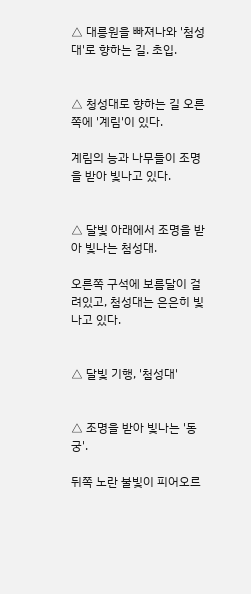△ 대릉원을 빠져나와 '첨성대'로 향하는 길. 초입.


△ 청성대로 향하는 길 오른쪽에 '계림'이 있다.

계림의 능과 나무들이 조명을 받아 빛나고 있다.


△ 달빛 아래에서 조명을 받아 빛나는 첨성대.

오른쪽 구석에 보름달이 걸려있고, 첨성대는 은은히 빛나고 있다.


△ 달빛 기행, '첨성대'


△ 조명을 받아 빛나는 '동궁'.

뒤쪽 노란 불빛이 피어오르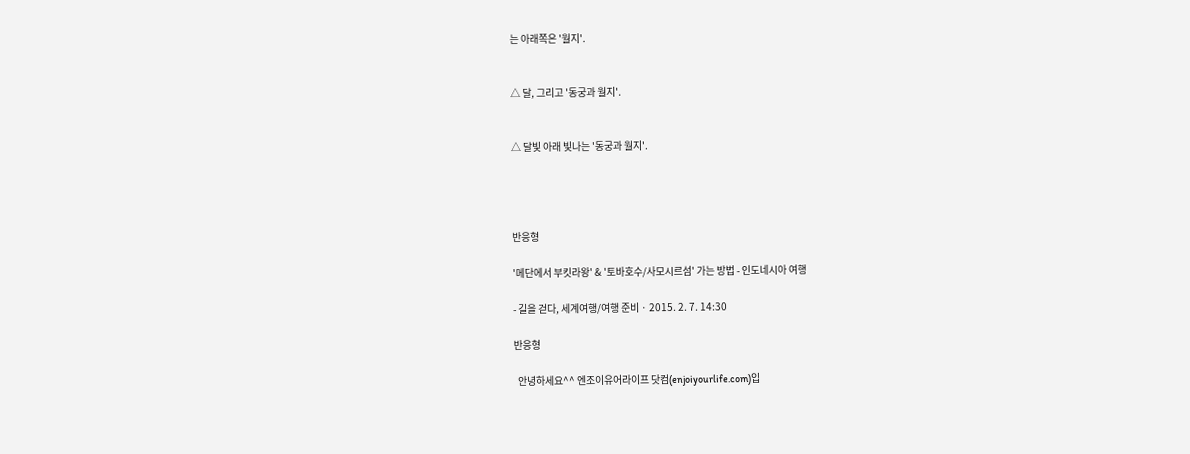는 아래쪽은 '월지'.


△ 달, 그리고 '동궁과 월지'.


△ 달빛 아래 빛나는 '동궁과 월지'.




반응형

'메단에서 부킷라왕' & '토바호수/사모시르섬' 가는 방법 - 인도네시아 여행

- 길을 걷다, 세계여행/여행 준비 · 2015. 2. 7. 14:30

반응형

  안녕하세요^^ 엔조이유어라이프 닷컴(enjoiyourlife.com)입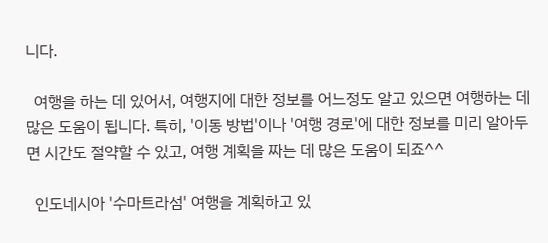니다.

  여행을 하는 데 있어서, 여행지에 대한 정보를 어느정도 알고 있으면 여행하는 데 많은 도움이 됩니다. 특히, '이동 방법'이나 '여행 경로'에 대한 정보를 미리 알아두면 시간도 절약할 수 있고, 여행 계획을 짜는 데 많은 도움이 되죠^^

  인도네시아 '수마트라섬' 여행을 계획하고 있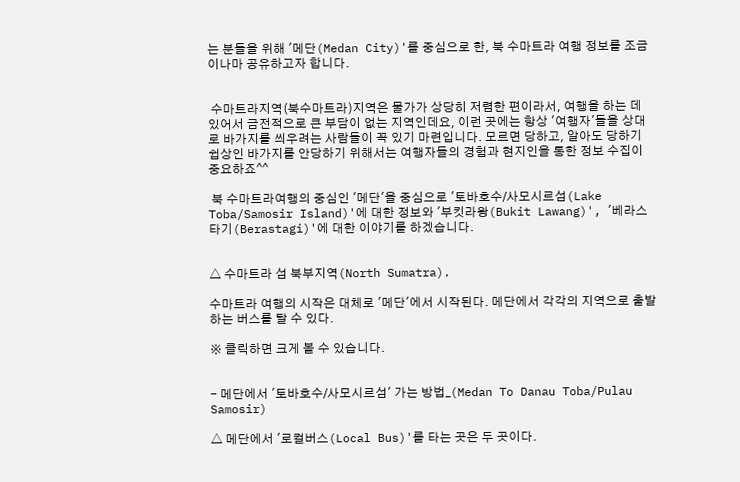는 분들을 위해 '메단(Medan City)'를 중심으로 한, 북 수마트라 여행 정보를 조금이나마 공유하고자 합니다.


 수마트라지역(북수마트라)지역은 물가가 상당히 저렴한 편이라서, 여행을 하는 데 있어서 금전적으로 큰 부담이 없는 지역인데요, 이런 곳에는 항상 '여행자'들을 상대로 바가지를 씌우려는 사람들이 꼭 있기 마련입니다. 모르면 당하고, 알아도 당하기 쉽상인 바가지를 안당하기 위해서는 여행자들의 경험과 현지인을 통한 정보 수집이 중요하죠^^

 북 수마트라여행의 중심인 '메단'을 중심으로 '토바호수/사모시르섬(Lake Toba/Samosir Island)'에 대한 정보와 '부킷라왕(Bukit Lawang)', '베라스타기(Berastagi)'에 대한 이야기를 하겠습니다.


△ 수마트라 섬 북부지역(North Sumatra).

수마트라 여행의 시작은 대체로 '메단'에서 시작된다. 메단에서 각각의 지역으로 출발하는 버스를 탈 수 있다.

※ 클릭하면 크게 볼 수 있습니다.


- 메단에서 '토바호수/사모시르섬' 가는 방법_(Medan To Danau Toba/Pulau Samosir)

△ 메단에서 '로컬버스(Local Bus)'를 타는 곳은 두 곳이다.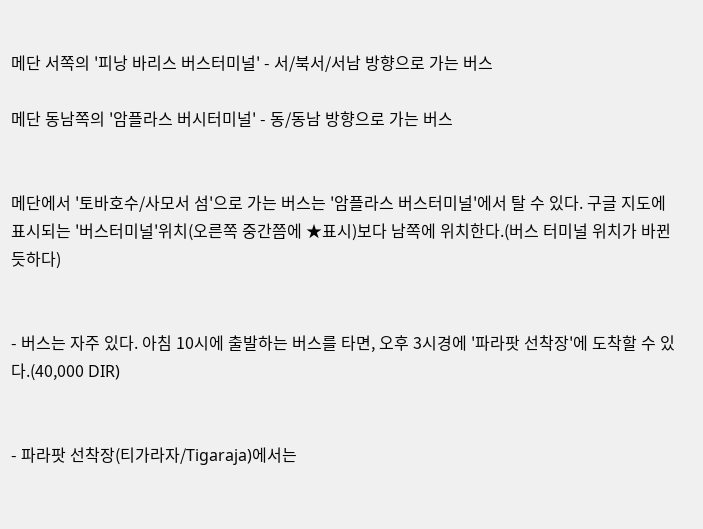메단 서쪽의 '피낭 바리스 버스터미널' - 서/북서/서남 방향으로 가는 버스

메단 동남쪽의 '암플라스 버시터미널' - 동/동남 방향으로 가는 버스


메단에서 '토바호수/사모서 섬'으로 가는 버스는 '암플라스 버스터미널'에서 탈 수 있다. 구글 지도에 표시되는 '버스터미널'위치(오른쪽 중간쯤에 ★표시)보다 남쪽에 위치한다.(버스 터미널 위치가 바뀐듯하다)


- 버스는 자주 있다. 아침 10시에 출발하는 버스를 타면, 오후 3시경에 '파라팟 선착장'에 도착할 수 있다.(40,000 DIR)


- 파라팟 선착장(티가라자/Tigaraja)에서는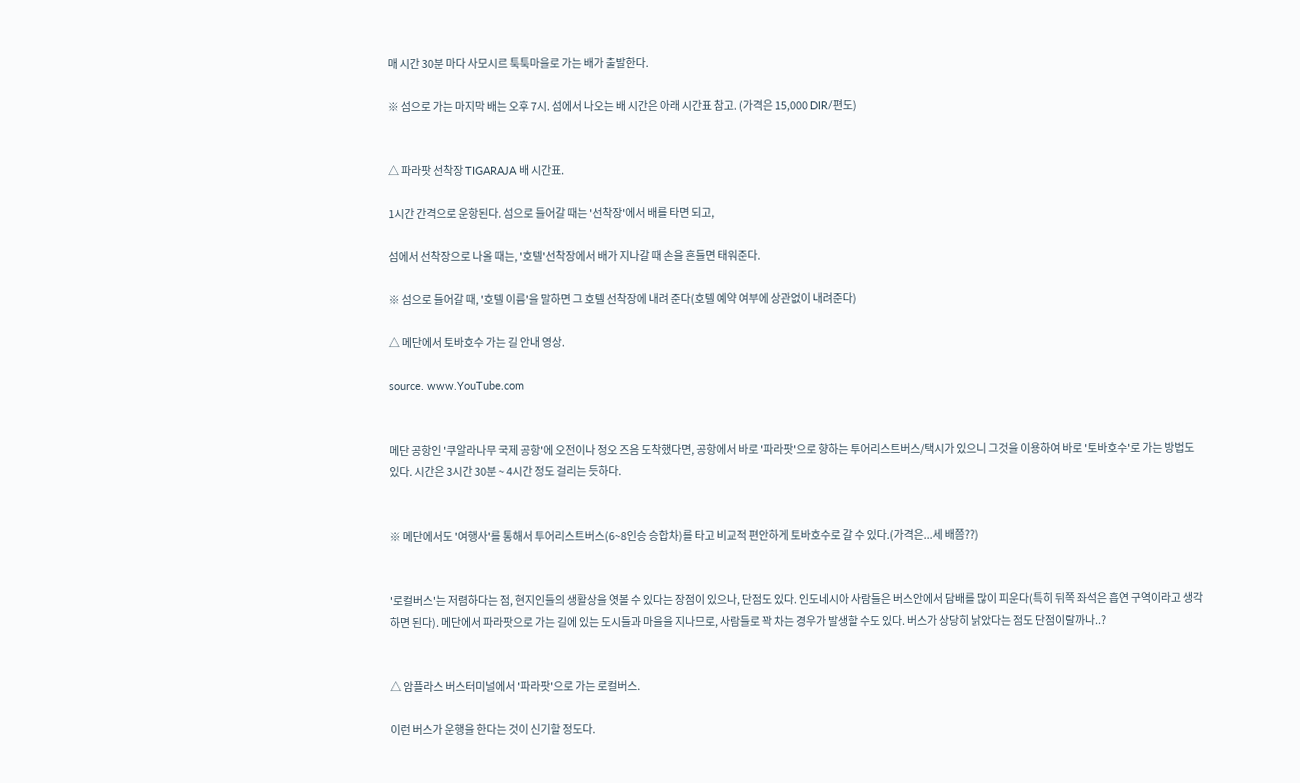매 시간 30분 마다 사모시르 툭툭마을로 가는 배가 출발한다.

※ 섬으로 가는 마지막 배는 오후 7시. 섬에서 나오는 배 시간은 아래 시간표 참고. (가격은 15,000 DIR/편도)


△ 파라팟 선착장 TIGARAJA 배 시간표.

1시간 간격으로 운항된다. 섬으로 들어갈 때는 '선착장'에서 배를 타면 되고,

섬에서 선착장으로 나올 때는, '호텔'선착장에서 배가 지나갈 때 손을 흔들면 태워준다.

※ 섬으로 들어갈 때, '호텔 이름'을 말하면 그 호텔 선착장에 내려 준다(호텔 예약 여부에 상관없이 내려준다)

△ 메단에서 토바호수 가는 길 안내 영상.

source. www.YouTube.com


메단 공항인 '쿠알라나무 국제 공항'에 오전이나 정오 즈음 도착했다면, 공항에서 바로 '파라팟'으로 향하는 투어리스트버스/택시가 있으니 그것을 이용하여 바로 '토바호수'로 가는 방법도 있다. 시간은 3시간 30분 ~ 4시간 정도 걸리는 듯하다.


※ 메단에서도 '여행사'를 통해서 투어리스트버스(6~8인승 승합차)를 타고 비교적 편안하게 토바호수로 갈 수 있다.(가격은...세 배쯤??)


'로컬버스'는 저렴하다는 점, 현지인들의 생활상을 엿볼 수 있다는 장점이 있으나, 단점도 있다. 인도네시아 사람들은 버스안에서 담배를 많이 피운다(특히 뒤쪽 좌석은 흡연 구역이라고 생각하면 된다). 메단에서 파라팟으로 가는 길에 있는 도시들과 마을을 지나므로, 사람들로 꽉 차는 경우가 발생할 수도 있다. 버스가 상당히 낡았다는 점도 단점이랄까나..?


△ 암플라스 버스터미널에서 '파라팟'으로 가는 로컬버스.

이런 버스가 운행을 한다는 것이 신기할 정도다.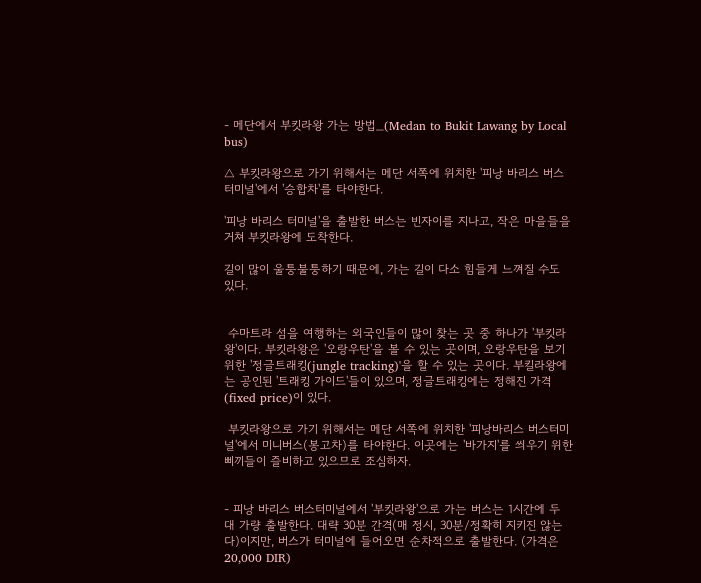- 메단에서 부킷라왕 가는 방법_(Medan to Bukit Lawang by Local bus)

△ 부킷라왕으로 가기 위해서는 메단 서쪽에 위치한 '피낭 바리스 버스터미널'에서 '승합차'를 타야한다.

'피낭 바리스 터미널'을 출발한 버스는 빈자이를 지나고, 작은 마을들을 거쳐 부킷라왕에 도착한다.

길이 많이 울퉁불퉁하기 때문에, 가는 길이 다소 힘들게 느껴질 수도 있다.


 수마트라 섬을 여행하는 외국인들이 많이 찾는 곳 중 하나가 '부킷라왕'이다. 부킷라왕은 '오랑우탄'을 볼 수 있는 곳이며, 오랑우탄을 보기 위한 '정글트래킹(jungle tracking)'을 할 수 있는 곳이다. 부킬라왕에는 공인된 '트래킹 가이드'들이 있으며, 정글트래킹에는 정해진 가격(fixed price)이 있다.

 부킷라왕으로 가기 위해서는 메단 서쪽에 위치한 '피낭바리스 버스터미널'에서 미니버스(봉고차)를 타야한다. 이곳에는 '바가지'를 씌우기 위한 삐끼들이 즐비하고 있으므로 조심하자.


- 피낭 바리스 버스터미널에서 '부킷라왕'으로 가는 버스는 1시간에 두 대 가량 출발한다. 대략 30분 간격(매 정시, 30분/정확히 지키진 않는다)이지만, 버스가 터미널에 들어오면 순차적으로 출발한다. (가격은 20,000 DIR)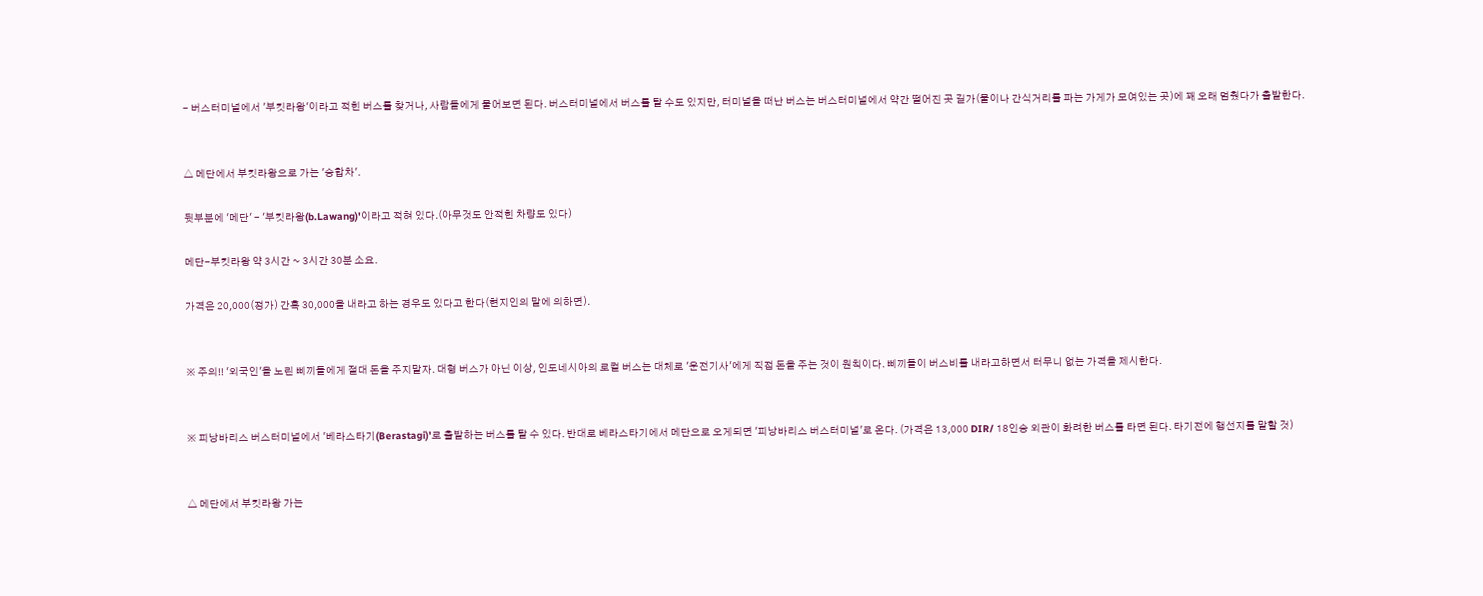- 버스터미널에서 '부킷라왕'이라고 적힌 버스를 찾거나, 사람들에게 물어보면 된다. 버스터미널에서 버스를 탈 수도 있지만, 터미널을 떠난 버스는 버스터미널에서 약간 떨어진 곳 길가(물이나 간식거리를 파는 가게가 모여있는 곳)에 꽤 오래 멈췄다가 출발한다.


△ 메단에서 부킷라왕으로 가는 '승합차'.

뒷부분에 '메단' - '부킷라왕(b.Lawang)'이라고 적혀 있다.(아무것도 안적힌 차량도 있다)

메단-부킷라왕 약 3시간 ~ 3시간 30분 소요.

가격은 20,000(정가) 간혹 30,000을 내라고 하는 경우도 있다고 한다(현지인의 말에 의하면).


※ 주의!! '외국인'을 노린 삐끼들에게 절대 돈을 주지말자. 대형 버스가 아닌 이상, 인도네시아의 로컬 버스는 대체로 '운전기사'에게 직접 돈을 주는 것이 원칙이다. 삐끼들이 버스비를 내라고하면서 터무니 없는 가격을 제시한다.


※ 피낭바리스 버스터미널에서 '베라스타기(Berastagi)'로 출발하는 버스를 탈 수 있다. 반대로 베라스타기에서 메단으로 오게되면 '피낭바리스 버스터미널'로 온다. (가격은 13,000 DIR/ 18인승 외관이 화려한 버스를 타면 된다. 타기전에 행선지를 말할 것)


△ 메단에서 부킷라왕 가는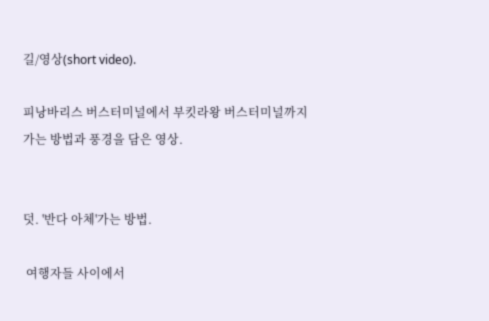길/영상(short video).

피낭바리스 버스터미널에서 부킷라왕 버스터미널까지 가는 방법과 풍경을 담은 영상.


덧. '반다 아체'가는 방법.

 여행자들 사이에서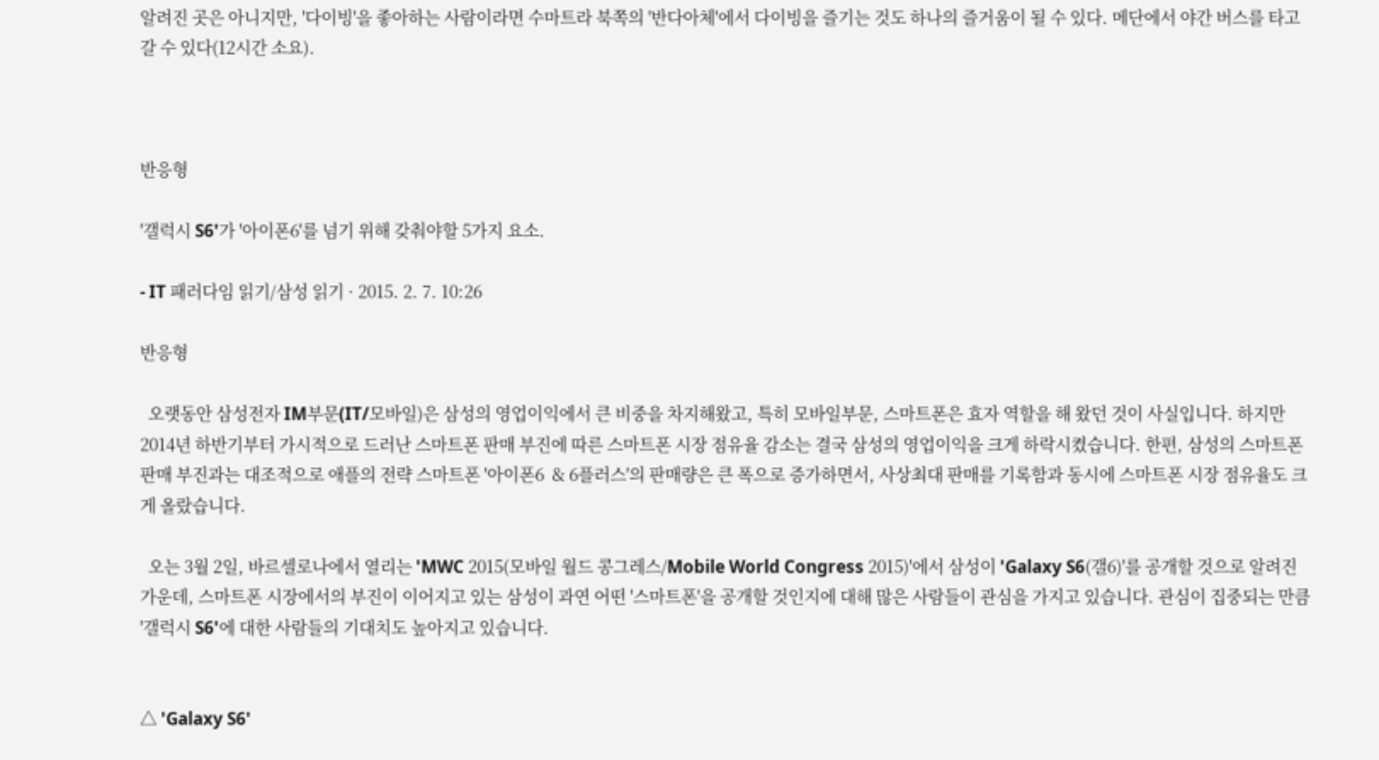알려진 곳은 아니지만, '다이빙'을 좋아하는 사람이라면 수마트라 북쪽의 '반다아체'에서 다이빙을 즐기는 것도 하나의 즐거움이 될 수 있다. 메단에서 야간 버스를 타고 갈 수 있다(12시간 소요).



반응형

'갤럭시 S6'가 '아이폰6'를 넘기 위해 갖춰야할 5가지 요소.

- IT 패러다임 읽기/삼성 읽기 · 2015. 2. 7. 10:26

반응형

  오랫동안 삼성전자 IM부문(IT/모바일)은 삼성의 영업이익에서 큰 비중을 차지해왔고, 특히 모바일부문, 스마트폰은 효자 역할을 해 왔던 것이 사실입니다. 하지만 2014년 하반기부터 가시적으로 드러난 스마트폰 판매 부진에 따른 스마트폰 시장 점유율 감소는 결국 삼성의 영업이익을 크게 하락시켰습니다. 한편, 삼성의 스마트폰 판매 부진과는 대조적으로 애플의 전략 스마트폰 '아이폰6  & 6플러스'의 판매량은 큰 폭으로 증가하면서, 사상최대 판매를 기록함과 동시에 스마트폰 시장 점유율도 크게 올랐습니다.

  오는 3월 2일, 바르셀로나에서 열리는 'MWC 2015(모바일 월드 콩그레스/Mobile World Congress 2015)'에서 삼성이 'Galaxy S6(갤6)'를 공개할 것으로 알려진 가운데, 스마트폰 시장에서의 부진이 이어지고 있는 삼성이 과연 어떤 '스마트폰'을 공개할 것인지에 대해 많은 사람들이 관심을 가지고 있습니다. 관심이 집중되는 만큼 '갤럭시 S6'에 대한 사람들의 기대치도 높아지고 있습니다.


△ 'Galaxy S6'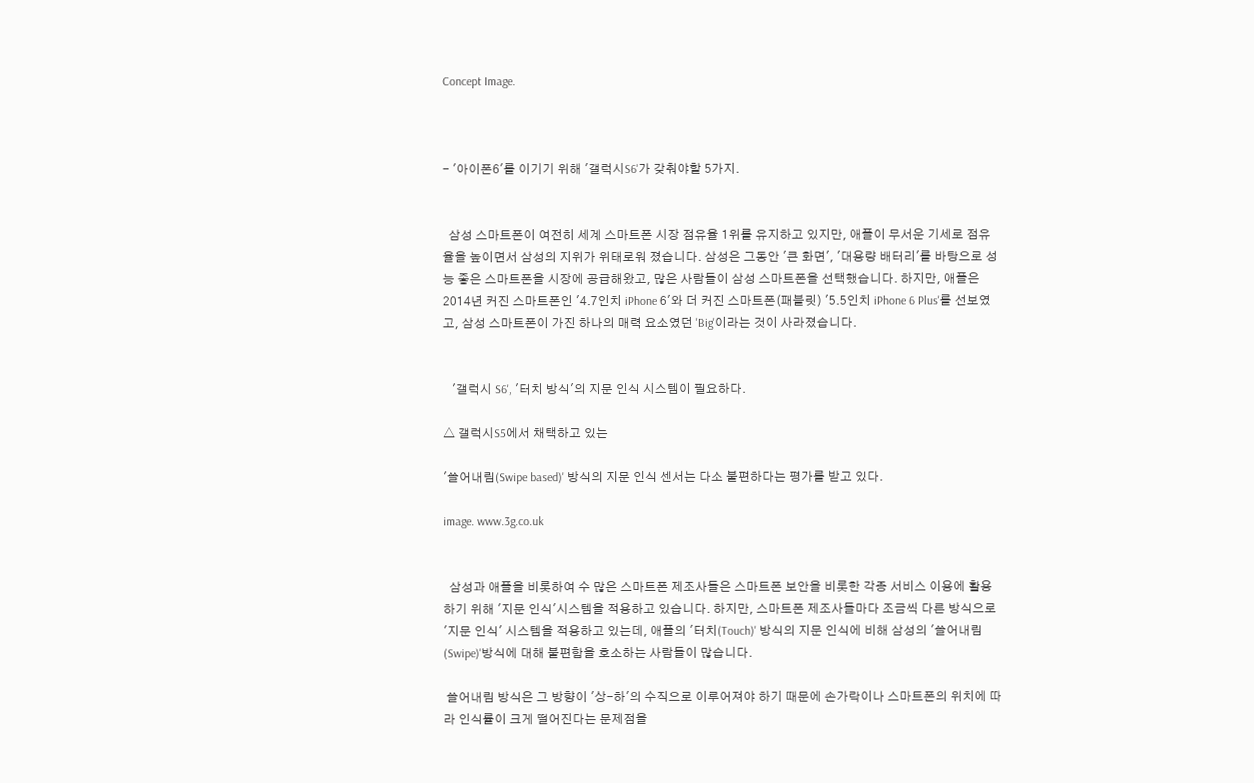Concept Image.



- '아이폰6'를 이기기 위해 '갤럭시S6'가 갖춰야할 5가지.


  삼성 스마트폰이 여전히 세계 스마트폰 시장 점유율 1위를 유지하고 있지만, 애플이 무서운 기세로 점유율을 높이면서 삼성의 지위가 위태로워 졌습니다. 삼성은 그동안 '큰 화면', '대용량 배터리'를 바탕으로 성능 좋은 스마트폰을 시장에 공급해왔고, 많은 사람들이 삼성 스마트폰을 선택했습니다. 하지만, 애플은 2014년 커진 스마트폰인 '4.7인치 iPhone 6'와 더 커진 스마트폰(패블릿) '5.5인치 iPhone 6 Plus'를 선보였고, 삼성 스마트폰이 가진 하나의 매력 요소였던 'Big'이라는 것이 사라졌습니다.


   '갤럭시 S6', '터치 방식'의 지문 인식 시스템이 필요하다.

△ 갤럭시S5에서 채택하고 있는

'쓸어내림(Swipe based)' 방식의 지문 인식 센서는 다소 불편하다는 평가를 받고 있다.

image. www.3g.co.uk


  삼성과 애플을 비롯하여 수 많은 스마트폰 제조사들은 스마트폰 보안을 비롯한 각종 서비스 이용에 활용하기 위해 '지문 인식'시스템을 적용하고 있습니다. 하지만, 스마트폰 제조사들마다 조금씩 다른 방식으로 '지문 인식' 시스템을 적용하고 있는데, 애플의 '터치(Touch)' 방식의 지문 인식에 비해 삼성의 '쓸어내림(Swipe)'방식에 대해 불편함을 호소하는 사람들이 많습니다.

 쓸어내림 방식은 그 방향이 '상-하'의 수직으로 이루어져야 하기 때문에 손가락이나 스마트폰의 위치에 따라 인식률이 크게 떨어진다는 문제점을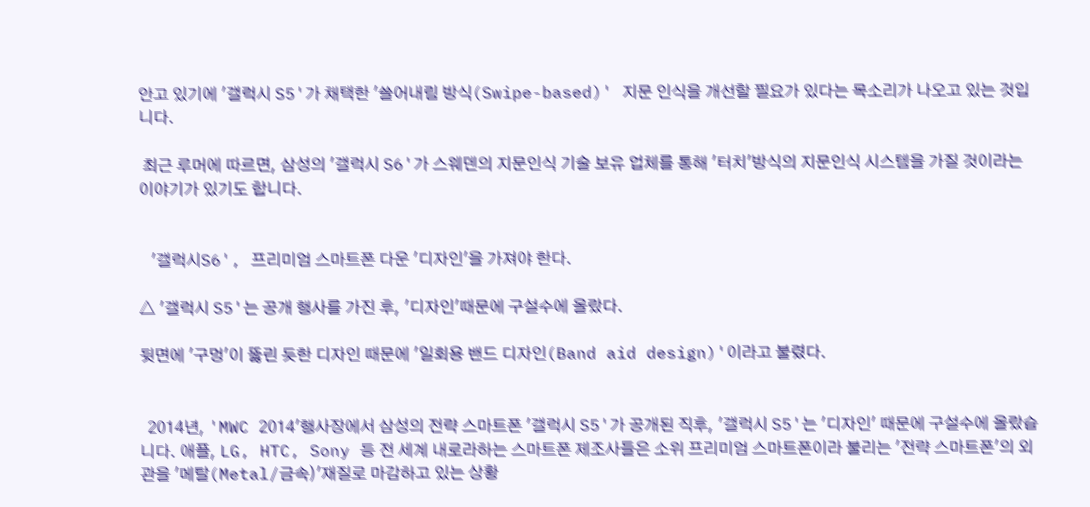안고 있기에 '갤럭시 S5'가 채택한 '쓸어내림 방식(Swipe-based)' 지문 인식을 개선할 필요가 있다는 목소리가 나오고 있는 것입니다.

 최근 루머에 따르면, 삼성의 '갤럭시 S6'가 스웨덴의 지문인식 기술 보유 업체를 통해 '터치'방식의 지문인식 시스템을 가질 것이라는 이야기가 있기도 합니다.


   '갤럭시S6', 프리미엄 스마트폰 다운 '디자인'을 가져야 한다.

△ '갤럭시 S5'는 공개 행사를 가진 후, '디자인'때문에 구설수에 올랐다.

뒷면에 '구멍'이 뚫린 듯한 디자인 때문에 '일회용 밴드 디자인(Band aid design)'이라고 불렸다.


  2014년, 'MWC 2014'행사장에서 삼성의 전략 스마트폰 '갤럭시 S5'가 공개된 직후, '갤럭시 S5'는 '디자인' 때문에 구설수에 올랐습니다. 애플, LG, HTC, Sony 등 전 세계 내로라하는 스마트폰 제조사들은 소위 프리미엄 스마트폰이라 불리는 '전략 스마트폰'의 외관을 '메탈(Metal/금속)'재질로 마감하고 있는 상황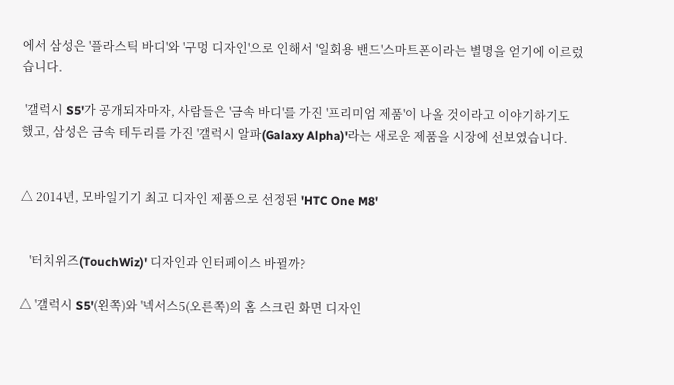에서 삼성은 '플라스틱 바디'와 '구멍 디자인'으로 인해서 '일회용 밴드'스마트폰이라는 별명을 얻기에 이르렀습니다.

 '갤럭시 S5'가 공개되자마자, 사람들은 '금속 바디'를 가진 '프리미엄 제품'이 나올 것이라고 이야기하기도 했고, 삼성은 금속 테두리를 가진 '갤럭시 알파(Galaxy Alpha)'라는 새로운 제품을 시장에 선보였습니다.


△ 2014년, 모바일기기 최고 디자인 제품으로 선정된 'HTC One M8'


   '터치위즈(TouchWiz)' 디자인과 인터페이스 바뀔까?

△ '갤럭시 S5'(왼쪽)와 '넥서스5(오른쪽)의 홈 스크린 화면 디자인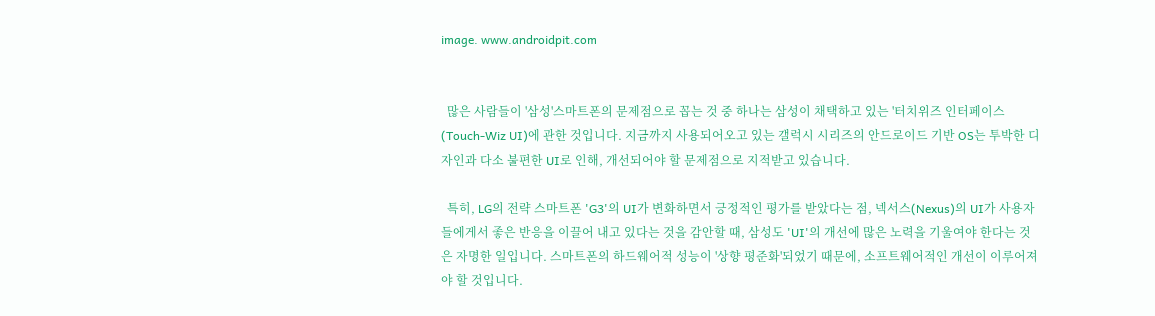image. www.androidpit.com


  많은 사람들이 '삼성'스마트폰의 문제점으로 꼽는 것 중 하나는 삼성이 채택하고 있는 '터치위즈 인터페이스(Touch-Wiz UI)에 관한 것입니다. 지금까지 사용되어오고 있는 갤럭시 시리즈의 안드로이드 기반 OS는 투박한 디자인과 다소 불편한 UI로 인해, 개선되어야 할 문제점으로 지적받고 있습니다.

  특히, LG의 전략 스마트폰 'G3'의 UI가 변화하면서 긍정적인 평가를 받았다는 점, 넥서스(Nexus)의 UI가 사용자들에게서 좋은 반응을 이끌어 내고 있다는 것을 감안할 때, 삼성도 'UI'의 개선에 많은 노력을 기울여야 한다는 것은 자명한 일입니다. 스마트폰의 하드웨어적 성능이 '상향 평준화'되었기 때문에, 소프트웨어적인 개선이 이루어져야 할 것입니다.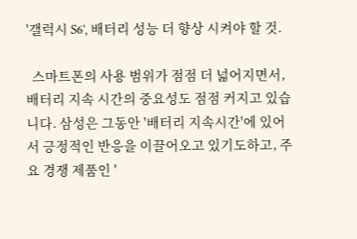'갤럭시 S6', 배터리 성능 더 향상 시켜야 할 것.

  스마트폰의 사용 범위가 점점 더 넓어지면서, 배터리 지속 시간의 중요성도 점점 커지고 있습니다. 삼성은 그동안 '배터리 지속시간'에 있어서 긍정적인 반응을 이끌어오고 있기도하고, 주요 경쟁 제품인 '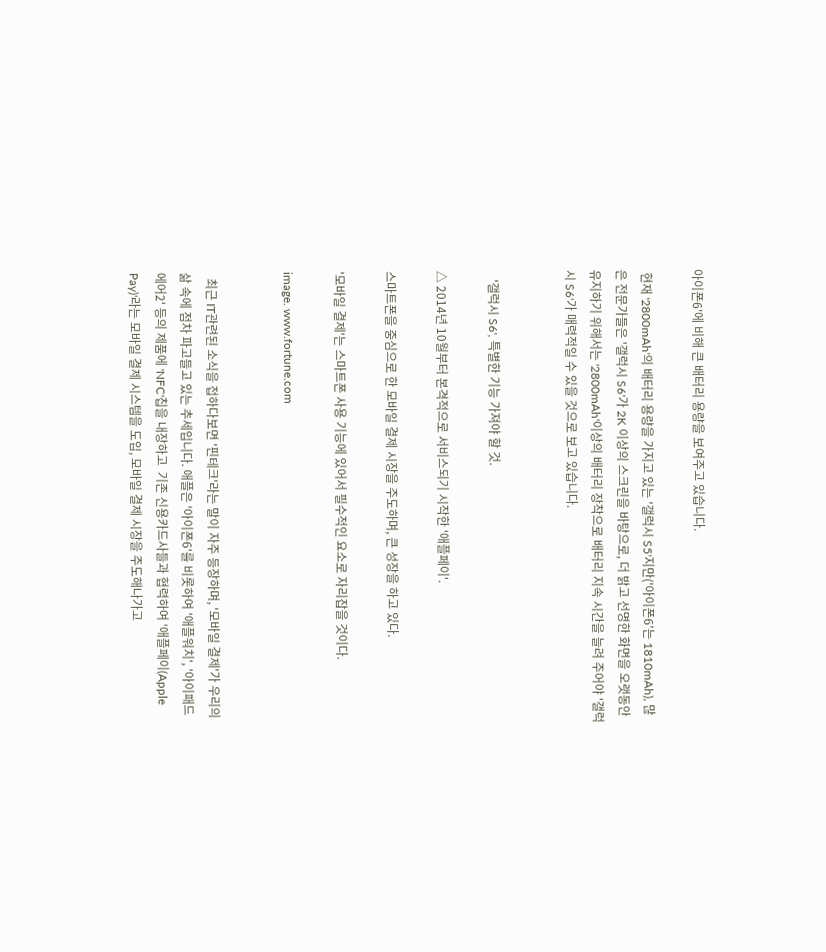아이폰6'에 비해 큰 배터리 용량을 보여주고 있습니다.

 현재 '2800mAh'의 배터리 용량을 가지고 있는 '갤럭시 S5'지만('아이폰6'는 1810mAh), 많은 전문가들은 '갤럭시 S6'가 2K 이상의 스크린을 바탕으로, 더 밝고 선명한 화면을 오랫동안 유지하기 위해서는 '2800mAh'이상의 배터리 장착으로 배터리 지속 시간을 늘려 주어야 '갤럭시 S6'가 매력적일 수 있을 것으로 보고 있습니다.


   '갤럭시 S6', 특별한 기능 가져야 할 것.

△ 2014년 10월부터 본격적으로 서비스되기 시작한 '애플페이'.

스마트폰을 중심으로 한 모바일 결제 시장을 주도하며, 큰 성장을 하고 있다.

'모바일 결제'는 스마트폰 사용 기능에 있어서 필수적인 요소로 자리잡을 것이다.

image. www.fortune.com


  최근 IT관련된 소식을 접하다보면 '핀테크'라는 말이 자주 등장하며, '모바일 결제'가 우리의 삶 속에 점차 파고들고 있는 추세입니다. 애플은 '아이폰6'를 비롯하여 '애플워치', '아이패드 에어2' 등의 제품에 'NFC'칩을 내장하고  기존 신용카드사들과 협력하여 '애플페이(Apple Pay)'라는 모바일 결제 시스템을 도입, 모바일 결제 시장을 주도해나가고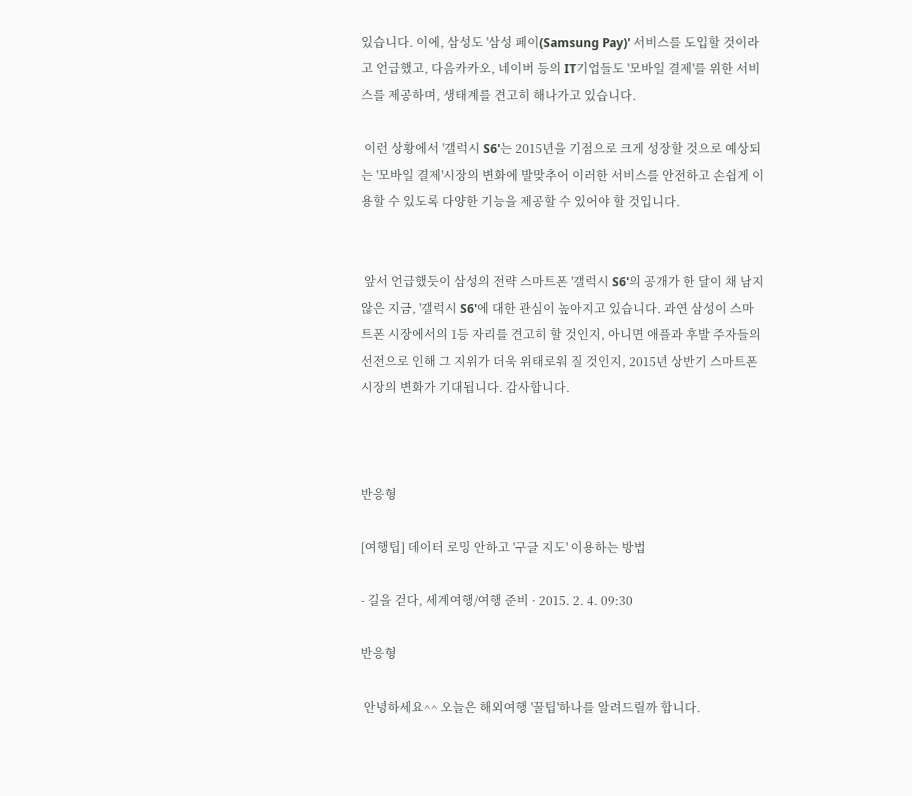있습니다. 이에, 삼성도 '삼성 페이(Samsung Pay)' 서비스를 도입할 것이라고 언급했고, 다음카카오, 네이버 등의 IT기업들도 '모바일 결제'를 위한 서비스를 제공하며, 생태계를 견고히 해나가고 있습니다.

 이런 상황에서 '갤럭시 S6'는 2015년을 기점으로 크게 성장할 것으로 예상되는 '모바일 결제'시장의 변화에 발맞추어 이러한 서비스를 안전하고 손쉽게 이용할 수 있도록 다양한 기능을 제공할 수 있어야 할 것입니다.


 앞서 언급했듯이 삼성의 전략 스마트폰 '갤럭시 S6'의 공개가 한 달이 채 남지 않은 지금, '갤럭시 S6'에 대한 관심이 높아지고 있습니다. 과연 삼성이 스마트폰 시장에서의 1등 자리를 견고히 할 것인지, 아니면 애플과 후발 주자들의 선전으로 인해 그 지위가 더욱 위태로워 질 것인지, 2015년 상반기 스마트폰 시장의 변화가 기대됩니다. 감사합니다.



반응형

[여행팁] 데이터 로밍 안하고 '구글 지도' 이용하는 방법

- 길을 걷다, 세계여행/여행 준비 · 2015. 2. 4. 09:30

반응형

 안녕하세요^^ 오늘은 해외여행 '꿀팁'하나를 알려드릴까 합니다.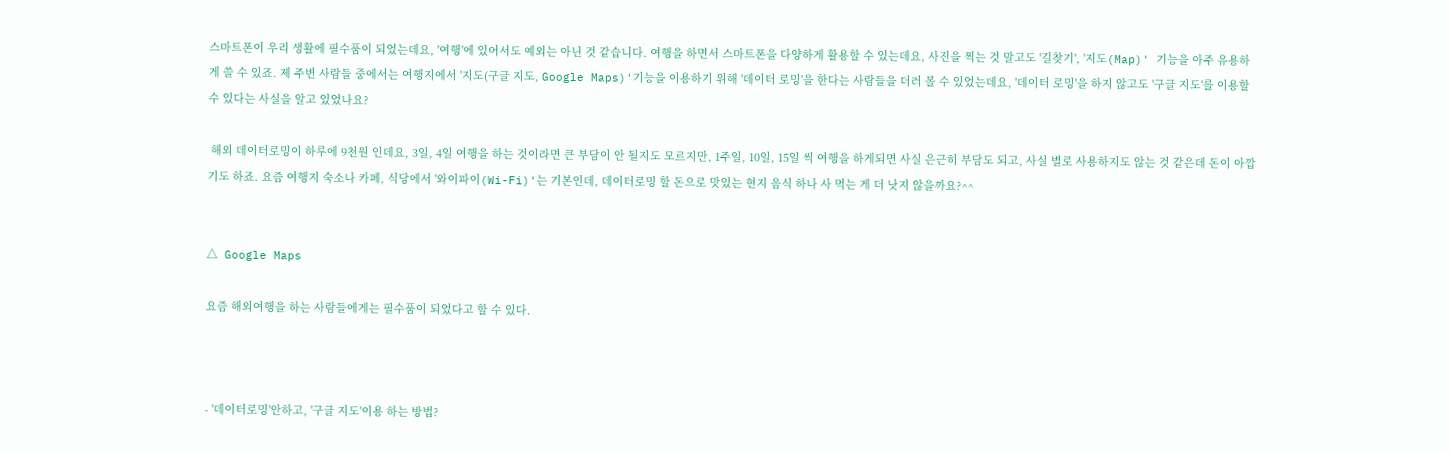스마트폰이 우리 생활에 필수품이 되었는데요, '여행'에 있어서도 예외는 아닌 것 같습니다. 여행을 하면서 스마트폰을 다양하게 활용할 수 있는데요, 사진을 찍는 것 말고도 '길찾기', '지도(Map)' 기능을 아주 유용하게 쓸 수 있죠. 제 주변 사람들 중에서는 여행지에서 '지도(구글 지도, Google Maps)'기능을 이용하기 위해 '데이터 로밍'을 한다는 사람들을 더러 볼 수 있었는데요, '데이터 로밍'을 하지 않고도 '구글 지도'를 이용할 수 있다는 사실을 알고 있었나요?

 해외 데이터로밍이 하루에 9천원 인데요, 3일, 4일 여행을 하는 것이라면 큰 부담이 안 될지도 모르지만, 1주일, 10일, 15일 씩 여행을 하게되면 사실 은근히 부담도 되고, 사실 별로 사용하지도 않는 것 같은데 돈이 아깝기도 하죠. 요즘 여행지 숙소나 카페, 식당에서 '와이파이(Wi-Fi)'는 기본인데, 데이터로밍 할 돈으로 맛있는 현지 음식 하나 사 먹는 게 더 낫지 않을까요?^^


△ Google Maps

요즘 해외여행을 하는 사람들에게는 필수품이 되었다고 할 수 있다.



- '데이터로밍'안하고, '구글 지도'이용 하는 방법?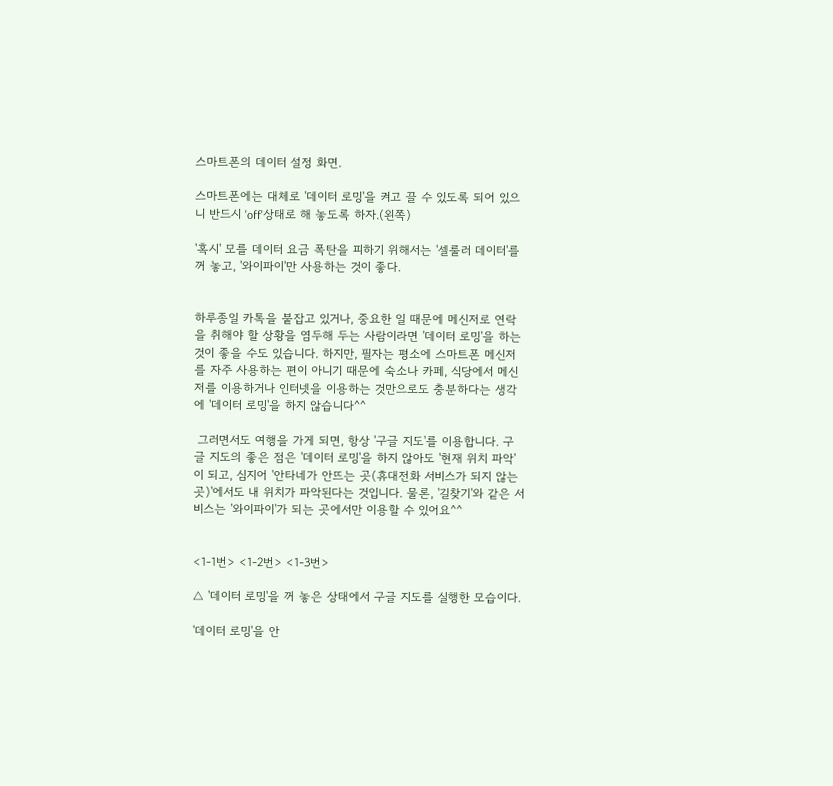스마트폰의 데이터 설정 화면.

스마트폰에는 대체로 '데이터 로밍'을 켜고 끌 수 있도록 되어 있으니 반드시 'off'상태로 해 놓도록 하자.(왼쪽)

'혹시' 모를 데이터 요금 폭탄을 피하기 위해서는 '셀룰러 데이터'를 꺼 놓고, '와이파이'만 사용하는 것이 좋다.


하루종일 카톡을 붙잡고 있거나, 중요한 일 때문에 메신저로 연락을 취해야 할 상황을 염두해 두는 사람이라면 '데이터 로밍'을 하는 것이 좋을 수도 있습니다. 하지만, 필자는 평소에 스마트폰 메신저를 자주 사용하는 편이 아니기 때문에 숙소나 카페, 식당에서 메신저를 이용하거나 인터넷을 이용하는 것만으로도 충분하다는 생각에 '데이터 로밍'을 하지 않습니다^^

 그러면서도 여행을 가게 되면, 항상 '구글 지도'를 이용합니다. 구글 지도의 좋은 점은 '데이터 로밍'을 하지 않아도 '현재 위치 파악'이 되고, 심지어 '안타네가 안뜨는 곳(휴대전화 서비스가 되지 않는 곳)'에서도 내 위치가 파악된다는 것입니다. 물론, '길찾기'와 같은 서비스는 '와이파이'가 되는 곳에서만 이용할 수 있어요^^


<1-1번> <1-2번> <1-3번>

△ '데이터 로밍'을 꺼 놓은 상태에서 구글 지도를 실행한 모습이다.

'데이터 로밍'을 안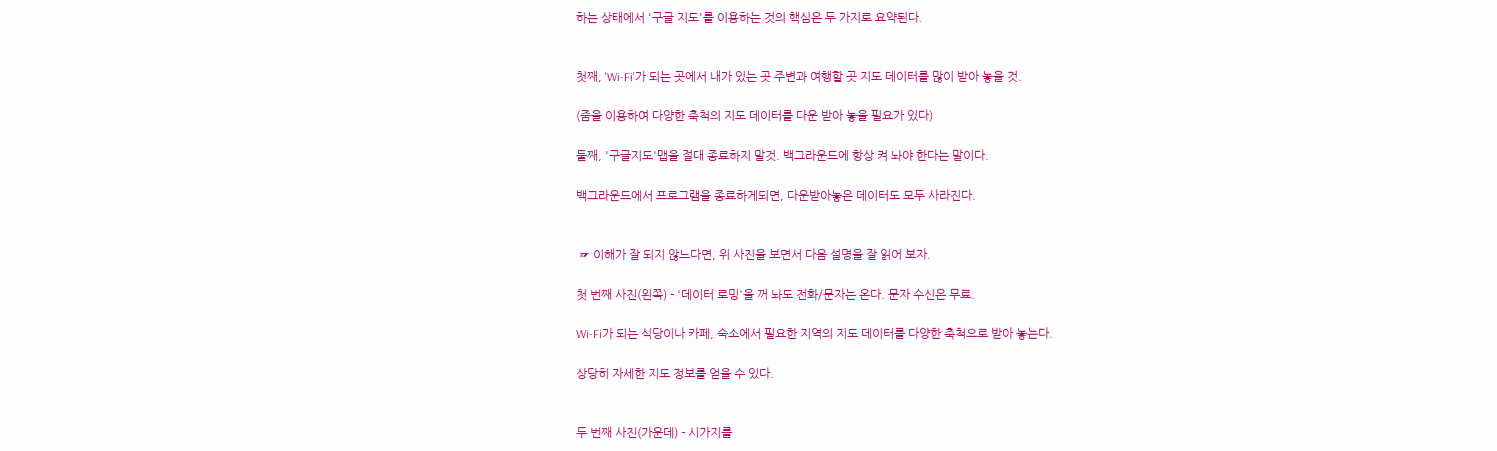하는 상태에서 '구글 지도'를 이용하는 것의 핵심은 두 가지로 요약된다.


첫째, 'Wi-Fi'가 되는 곳에서 내가 있는 곳 주변과 여행할 곳 지도 데이터를 많이 받아 놓을 것.

(줌을 이용하여 다양한 축척의 지도 데이터를 다운 받아 놓을 필요가 있다)

둘째, '구글지도'맵을 절대 종료하지 말것. 백그라운드에 항상 켜 놔야 한다는 말이다.

백그라운드에서 프로그램을 종료하게되면, 다운받아놓은 데이터도 모두 사라진다.


 ☞ 이해가 잘 되지 않느다면, 위 사진을 보면서 다음 설명을 잘 읽어 보자.

첫 번째 사진(왼쪽) - '데이터 로밍'을 꺼 놔도 전화/문자는 온다. 문자 수신은 무료.

Wi-Fi가 되는 식당이나 카페, 숙소에서 필요한 지역의 지도 데이터를 다양한 축척으로 받아 놓는다.

상당히 자세한 지도 정보를 얻을 수 있다.


두 번째 사진(가운데) - 시가지를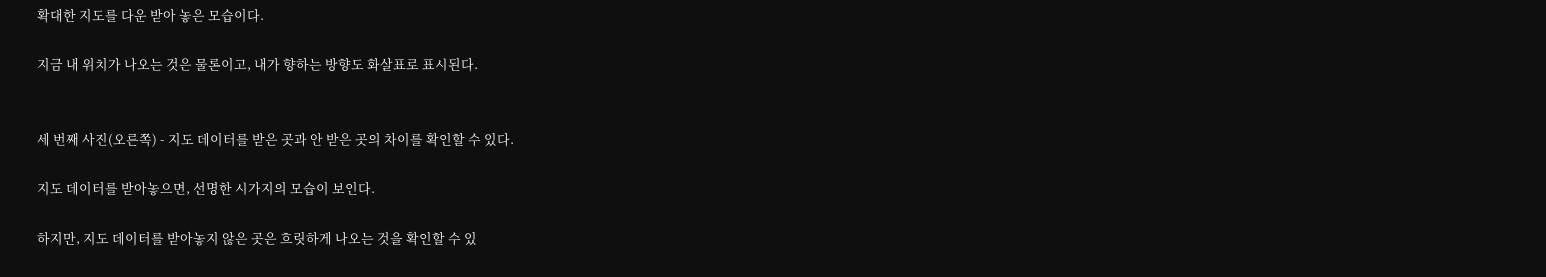확대한 지도를 다운 받아 놓은 모습이다.

지금 내 위치가 나오는 것은 물론이고, 내가 향하는 방향도 화살표로 표시된다.


세 번째 사진(오른쪽) - 지도 데이터를 받은 곳과 안 받은 곳의 차이를 확인할 수 있다.

지도 데이터를 받아놓으면, 선명한 시가지의 모습이 보인다.

하지만, 지도 데이터를 받아놓지 않은 곳은 흐릿하게 나오는 것을 확인할 수 있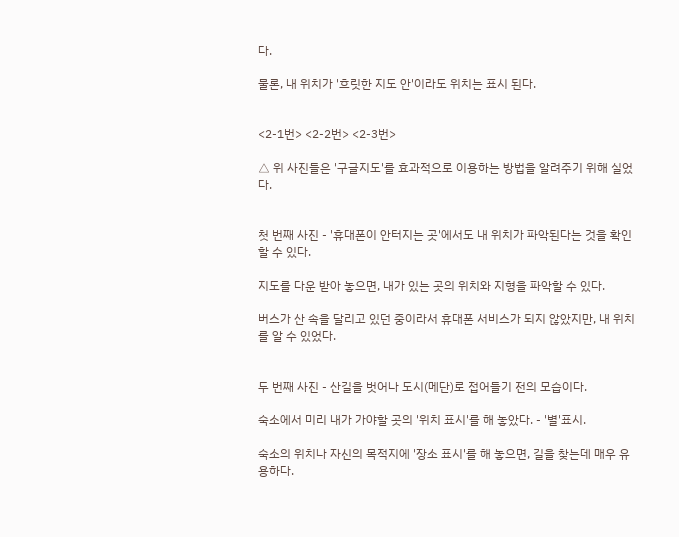다.

물론, 내 위치가 '흐릿한 지도 안'이라도 위치는 표시 된다.


<2-1번> <2-2번> <2-3번>

△ 위 사진들은 '구글지도'를 효과적으로 이용하는 방법을 알려주기 위해 실었다.


첫 번째 사진 - '휴대폰이 안터지는 곳'에서도 내 위치가 파악된다는 것을 확인할 수 있다.

지도를 다운 받아 놓으면, 내가 있는 곳의 위치와 지형을 파악할 수 있다.

버스가 산 속을 달리고 있던 중이라서 휴대폰 서비스가 되지 않았지만, 내 위치를 알 수 있었다.


두 번째 사진 - 산길을 벗어나 도시(메단)로 접어들기 전의 모습이다.

숙소에서 미리 내가 가야할 곳의 '위치 표시'를 해 놓았다. - '별'표시.

숙소의 위치나 자신의 목적지에 '장소 표시'를 해 놓으면, 길을 찾는데 매우 유용하다.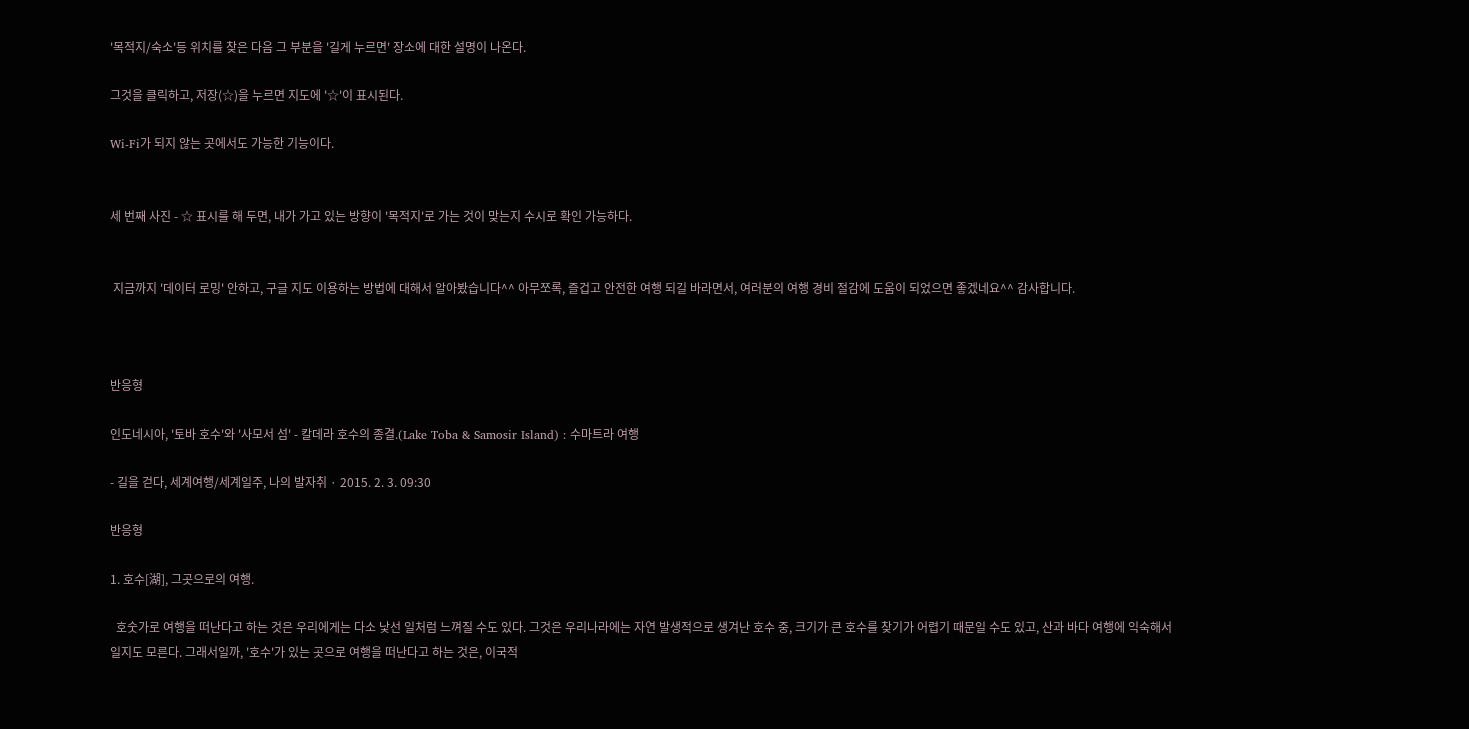'목적지/숙소'등 위치를 찾은 다음 그 부분을 '길게 누르면' 장소에 대한 설명이 나온다.

그것을 클릭하고, 저장(☆)을 누르면 지도에 '☆'이 표시된다.

Wi-Fi가 되지 않는 곳에서도 가능한 기능이다.


세 번째 사진 - ☆ 표시를 해 두면, 내가 가고 있는 방향이 '목적지'로 가는 것이 맞는지 수시로 확인 가능하다.


 지금까지 '데이터 로밍' 안하고, 구글 지도 이용하는 방법에 대해서 알아봤습니다^^ 아무쪼록, 즐겁고 안전한 여행 되길 바라면서, 여러분의 여행 경비 절감에 도움이 되었으면 좋겠네요^^ 감사합니다.



반응형

인도네시아, '토바 호수'와 '사모서 섬' - 칼데라 호수의 종결.(Lake Toba & Samosir Island) : 수마트라 여행

- 길을 걷다, 세계여행/세계일주, 나의 발자취 · 2015. 2. 3. 09:30

반응형

1. 호수[湖], 그곳으로의 여행.

  호숫가로 여행을 떠난다고 하는 것은 우리에게는 다소 낯선 일처럼 느껴질 수도 있다. 그것은 우리나라에는 자연 발생적으로 생겨난 호수 중, 크기가 큰 호수를 찾기가 어렵기 때문일 수도 있고, 산과 바다 여행에 익숙해서 일지도 모른다. 그래서일까, '호수'가 있는 곳으로 여행을 떠난다고 하는 것은, 이국적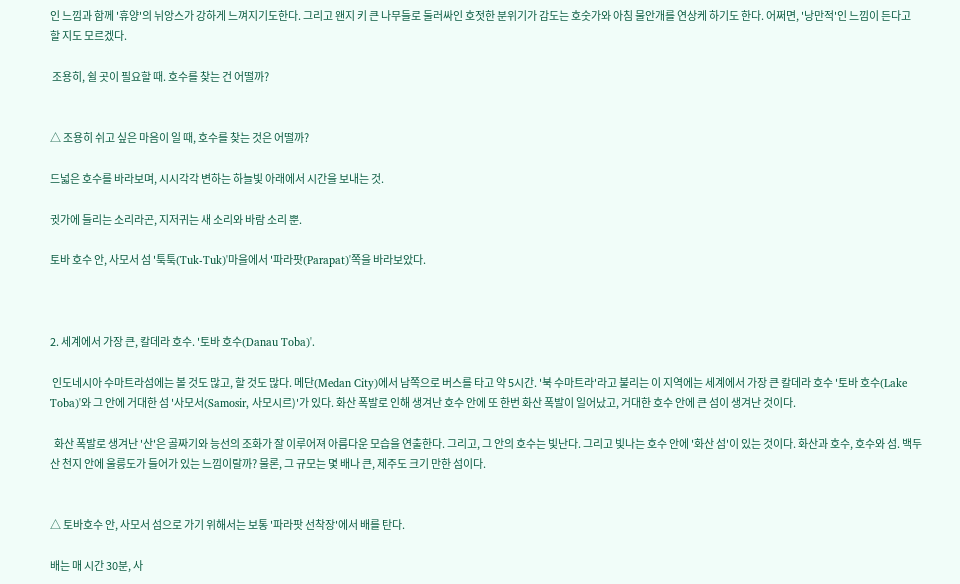인 느낌과 함께 '휴양'의 뉘앙스가 강하게 느껴지기도한다. 그리고 왠지 키 큰 나무들로 둘러싸인 호젓한 분위기가 감도는 호숫가와 아침 물안개를 연상케 하기도 한다. 어쩌면, '낭만적'인 느낌이 든다고 할 지도 모르겠다.

 조용히, 쉴 곳이 필요할 때. 호수를 찾는 건 어떨까?


△ 조용히 쉬고 싶은 마음이 일 때, 호수를 찾는 것은 어떨까?

드넓은 호수를 바라보며, 시시각각 변하는 하늘빛 아래에서 시간을 보내는 것.

귓가에 들리는 소리라곤, 지저귀는 새 소리와 바람 소리 뿐.

토바 호수 안, 사모서 섬 '툭툭(Tuk-Tuk)'마을에서 '파라팟(Parapat)'쪽을 바라보았다.



2. 세계에서 가장 큰, 칼데라 호수. '토바 호수(Danau Toba)'.

 인도네시아 수마트라섬에는 볼 것도 많고, 할 것도 많다. 메단(Medan City)에서 남쪽으로 버스를 타고 약 5시간. '북 수마트라'라고 불리는 이 지역에는 세계에서 가장 큰 칼데라 호수 '토바 호수(Lake Toba)'와 그 안에 거대한 섬 '사모서(Samosir, 사모시르)'가 있다. 화산 폭발로 인해 생겨난 호수 안에 또 한번 화산 폭발이 일어났고, 거대한 호수 안에 큰 섬이 생겨난 것이다.

  화산 폭발로 생겨난 '산'은 골짜기와 능선의 조화가 잘 이루어져 아름다운 모습을 연출한다. 그리고, 그 안의 호수는 빛난다. 그리고 빛나는 호수 안에 '화산 섬'이 있는 것이다. 화산과 호수, 호수와 섬. 백두산 천지 안에 울릉도가 들어가 있는 느낌이랄까? 물론, 그 규모는 몇 배나 큰, 제주도 크기 만한 섬이다.


△ 토바호수 안, 사모서 섬으로 가기 위해서는 보통 '파라팟 선착장'에서 배를 탄다.

배는 매 시간 30분, 사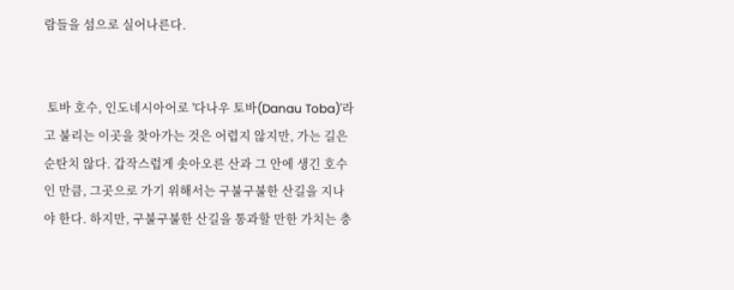람들을 섬으로 실어나른다.


 토바 호수, 인도네시아어로 '다나우 토바(Danau Toba)'라고 불리는 이곳을 찾아가는 것은 어렵지 않지만, 가는 길은 순탄치 않다. 갑작스럽게 솟아오른 산과 그 안에 생긴 호수인 만큼, 그곳으로 가기 위해서는 구불구불한 산길을 지나야 한다. 하지만, 구불구불한 산길을 통과할 만한 가치는 충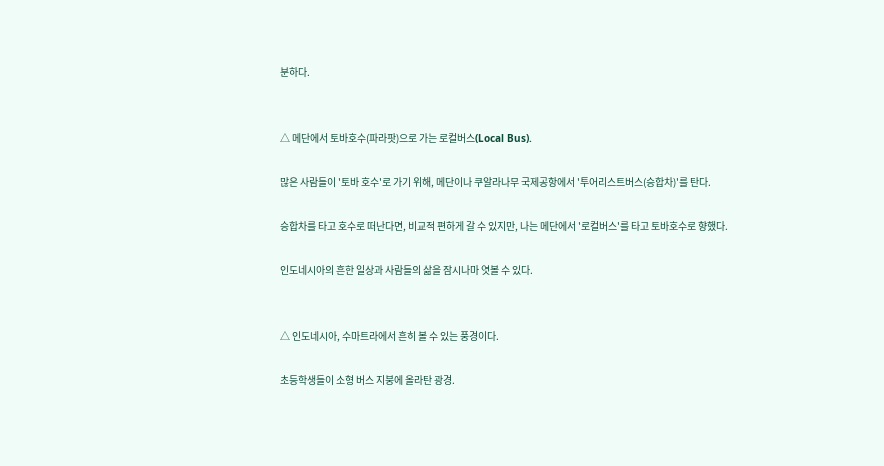분하다.


△ 메단에서 토바호수(파라팟)으로 가는 로컬버스(Local Bus).

많은 사람들이 '토바 호수'로 가기 위해, 메단이나 쿠알라나무 국제공항에서 '투어리스트버스(승합차)'를 탄다.

승합차를 타고 호수로 떠난다면, 비교적 편하게 갈 수 있지만, 나는 메단에서 '로컬버스'를 타고 토바호수로 향했다.

인도네시아의 흔한 일상과 사람들의 삶을 잠시나마 엿볼 수 있다.


△ 인도네시아, 수마트라에서 흔히 볼 수 있는 풍경이다.

초등학생들이 소형 버스 지붕에 올라탄 광경.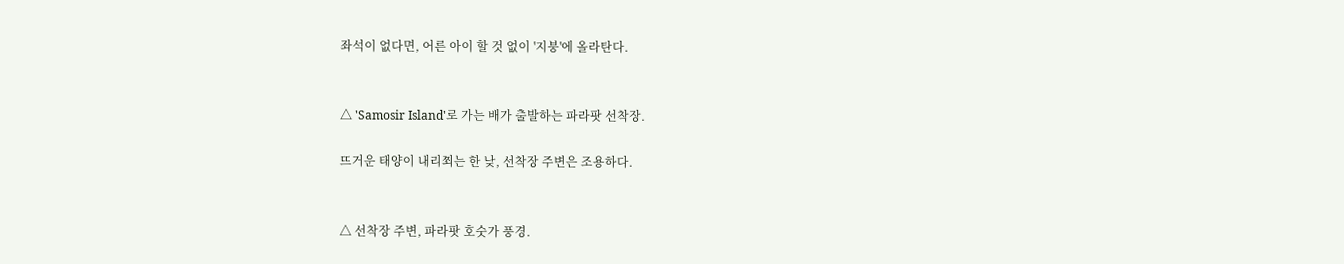좌석이 없다면, 어른 아이 할 것 없이 '지붕'에 올라탄다.


△ 'Samosir Island'로 가는 배가 출발하는 파라팟 선착장.

뜨거운 태양이 내리쬐는 한 낮, 선착장 주변은 조용하다.


△ 선착장 주변, 파라팟 호숫가 풍경.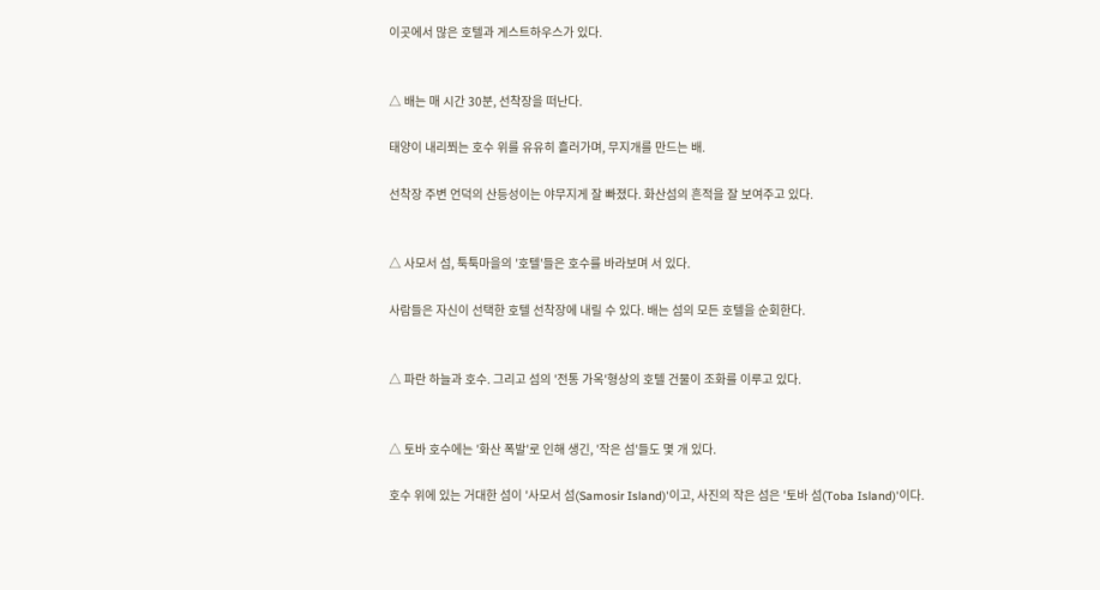이곳에서 많은 호텔과 게스트하우스가 있다.


△ 배는 매 시간 30분, 선착장을 떠난다.

태양이 내리쬐는 호수 위를 유유히 흘러가며, 무지개를 만드는 배.

선착장 주변 언덕의 산등성이는 야무지게 잘 빠졌다. 화산섬의 흔적을 잘 보여주고 있다.


△ 사모서 섬, 툭툭마을의 '호텔'들은 호수를 바라보며 서 있다.

사람들은 자신이 선택한 호텔 선착장에 내릴 수 있다. 배는 섬의 모든 호텔을 순회한다.


△ 파란 하늘과 호수. 그리고 섬의 '전통 가옥'형상의 호텔 건물이 조화를 이루고 있다.


△ 토바 호수에는 '화산 폭발'로 인해 생긴, '작은 섬'들도 몇 개 있다.

호수 위에 있는 거대한 섬이 '사모서 섬(Samosir Island)'이고, 사진의 작은 섬은 '토바 섬(Toba Island)'이다.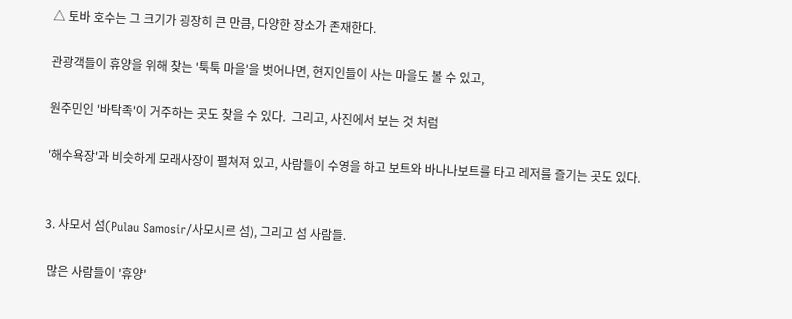△ 토바 호수는 그 크기가 굉장히 큰 만큼, 다양한 장소가 존재한다.

관광객들이 휴양을 위해 찾는 '툭툭 마을'을 벗어나면, 현지인들이 사는 마을도 볼 수 있고,

원주민인 '바탁족'이 거주하는 곳도 찾을 수 있다.  그리고, 사진에서 보는 것 처럼

'해수욕장'과 비슷하게 모래사장이 펼쳐져 있고, 사람들이 수영을 하고 보트와 바나나보트를 타고 레저를 즐기는 곳도 있다.


3. 사모서 섬(Pulau Samosir/사모시르 섬), 그리고 섬 사람들.

 많은 사람들이 '휴양'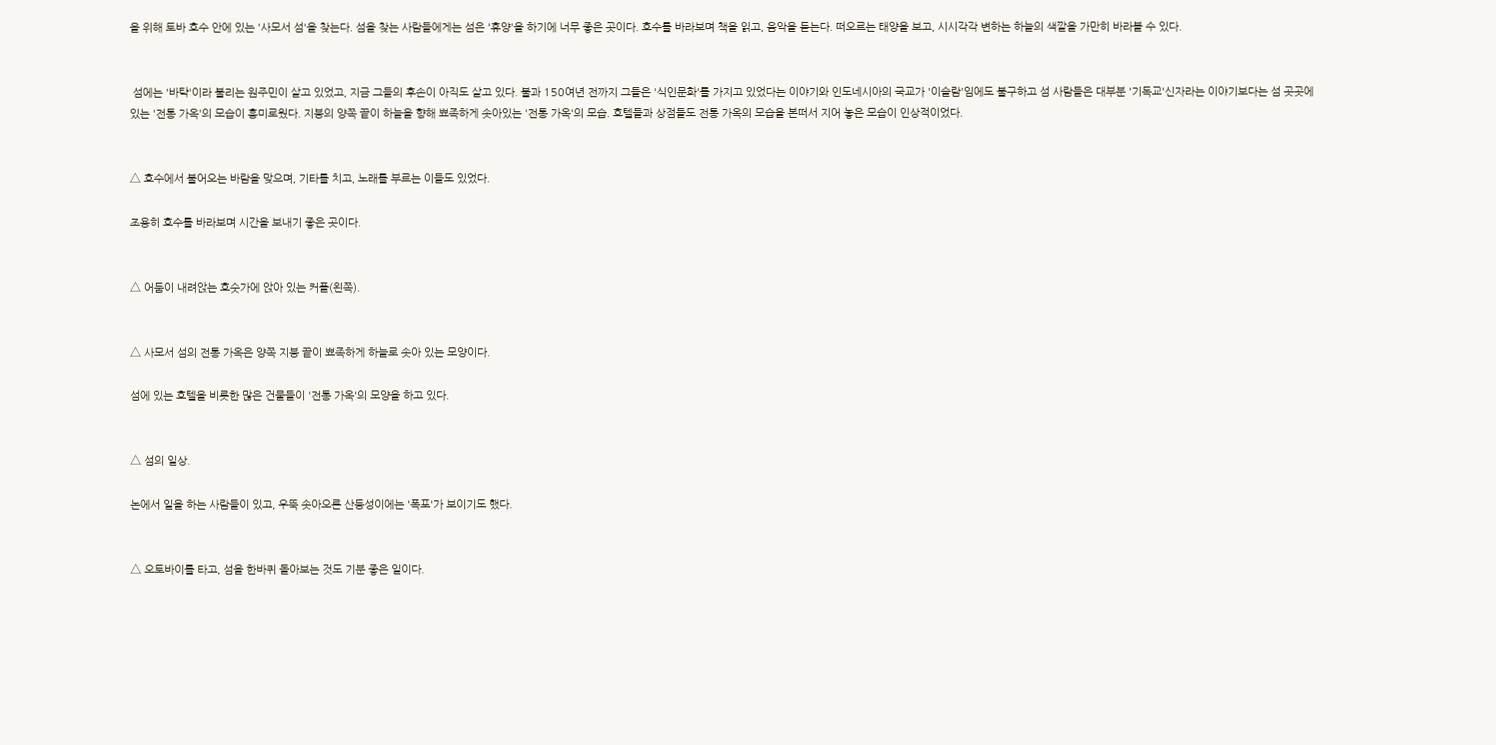을 위해 토바 호수 안에 있는 '사모서 섬'을 찾는다. 섬을 찾는 사람들에게는 섬은 '휴양'을 하기에 너무 좋은 곳이다. 호수를 바라보며 책을 읽고, 음악을 듣는다. 떠오르는 태양을 보고, 시시각각 변하는 하늘의 색깔을 가만히 바라볼 수 있다.


 섬에는 '바탁'이라 불리는 원주민이 살고 있었고, 지금 그들의 후손이 아직도 살고 있다. 불과 150여년 전까지 그들은 '식인문화'를 가지고 있었다는 이야기와 인도네시아의 국교가 '이슬람'임에도 불구하고 섬 사람들은 대부분 '기독교'신자라는 이야기보다는 섬 곳곳에 있는 '전통 가옥'의 모습이 흥미로웠다. 지붕의 양쪽 끝이 하늘을 향해 뾰족하게 솟아있는 '전통 가옥'의 모습. 호텔들과 상점들도 전통 가옥의 모습을 본떠서 지어 놓은 모습이 인상적이었다.


△ 호수에서 불어오는 바람을 맞으며, 기타를 치고, 노래를 부르는 이들도 있었다.

조용히 호수를 바라보며 시간을 보내기 좋은 곳이다.


△ 어둠이 내려앉는 호숫가에 앉아 있는 커플(왼쪽).


△ 사모서 섬의 전통 가옥은 양쪽 지붕 끝이 뾰족하게 하늘로 솟아 있는 모양이다.

섬에 있는 호텔을 비롯한 많은 건물들이 '전통 가옥'의 모양을 하고 있다.


△ 섬의 일상.

논에서 일을 하는 사람들이 있고, 우뚝 솟아오른 산등성이에는 '폭포'가 보이기도 했다.


△ 오토바이를 타고, 섬을 한바퀴 돌아보는 것도 기분 좋은 일이다.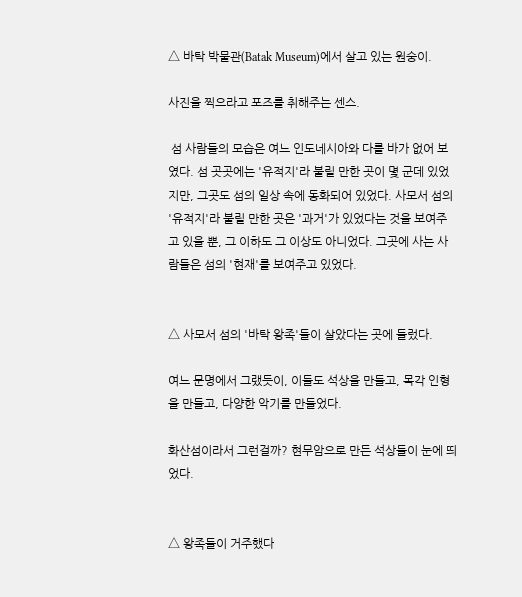△ 바탁 박물관(Batak Museum)에서 살고 있는 원숭이.

사진을 찍으라고 포즈를 취해주는 센스.

 섬 사람들의 모습은 여느 인도네시아와 다를 바가 없어 보였다. 섬 곳곳에는 '유적지'라 불릴 만한 곳이 몇 군데 있었지만, 그곳도 섬의 일상 속에 동화되어 있었다. 사모서 섬의 '유적지'라 불릴 만한 곳은 '과거'가 있었다는 것을 보여주고 있을 뿐, 그 이하도 그 이상도 아니었다. 그곳에 사는 사람들은 섬의 '현재'를 보여주고 있었다.


△ 사모서 섬의 '바탁 왕족'들이 살았다는 곳에 들렀다.

여느 문명에서 그랬듯이, 이들도 석상을 만들고, 목각 인형을 만들고, 다양한 악기를 만들었다.

화산섬이라서 그런걸까? 현무암으로 만든 석상들이 눈에 띄었다.


△ 왕족들이 거주했다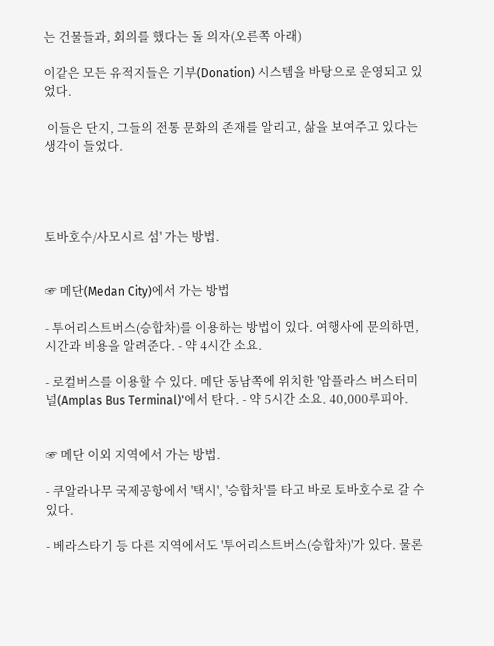는 건물들과, 회의를 했다는 돌 의자(오른쪽 아래)

이같은 모든 유적지들은 기부(Donation) 시스템을 바탕으로 운영되고 있었다.

 이들은 단지, 그들의 전통 문화의 존재를 알리고, 삶을 보여주고 있다는 생각이 들었다.




토바호수/사모시르 섬' 가는 방법.


☞ 메단(Medan City)에서 가는 방법

- 투어리스트버스(승합차)를 이용하는 방법이 있다. 여행사에 문의하면, 시간과 비용을 알려준다. - 약 4시간 소요.

- 로컬버스를 이용할 수 있다. 메단 동남쪽에 위치한 '암플라스 버스터미널(Amplas Bus Terminal)'에서 탄다. - 약 5시간 소요. 40,000루피아.


☞ 메단 이외 지역에서 가는 방법.

- 쿠알라나무 국제공항에서 '택시', '승합차'를 타고 바로 토바호수로 갈 수 있다.

- 베라스타기 등 다른 지역에서도 '투어리스트버스(승합차)'가 있다. 물론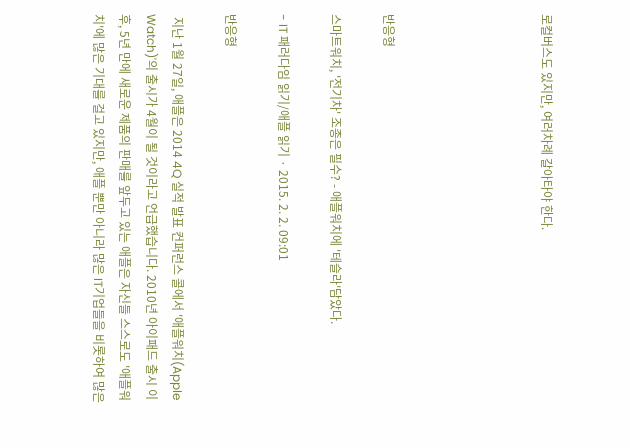로컬버스도 있지만, 여러차례 갈아타야 한다.





반응형

스마트워치, '전기차' 조종은 필수? - 애플워치에 '테슬라'담았다.

- IT 패러다임 읽기/애플 읽기 · 2015. 2. 2. 09:01

반응형

 지난 1월 27일, 애플은 2014 4Q 실적 발표 컨퍼런스 콜에서 '애플워치(Apple Watch)'의 출시가 4월이 될 것이라고 언급했습니다. 2010년 아이패드 출시 이후, 5년 만에 새로운 제품의 판매를 앞두고 있는 애플은 자신들 스스로도 '애플워치'에 많은 기대를 걸고 있지만, 애플 뿐만 아니라 많은 IT기업들을 비롯하여 많은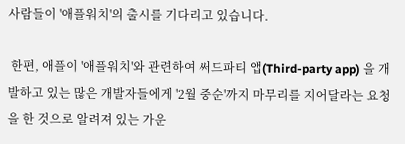사람들이 '애플워치'의 출시를 기다리고 있습니다.

 한편, 애플이 '애플워치'와 관련하여 써드파티 앱(Third-party app) 을 개발하고 있는 많은 개발자들에게 '2월 중순'까지 마무리를 지어달라는 요청을 한 것으로 알려져 있는 가운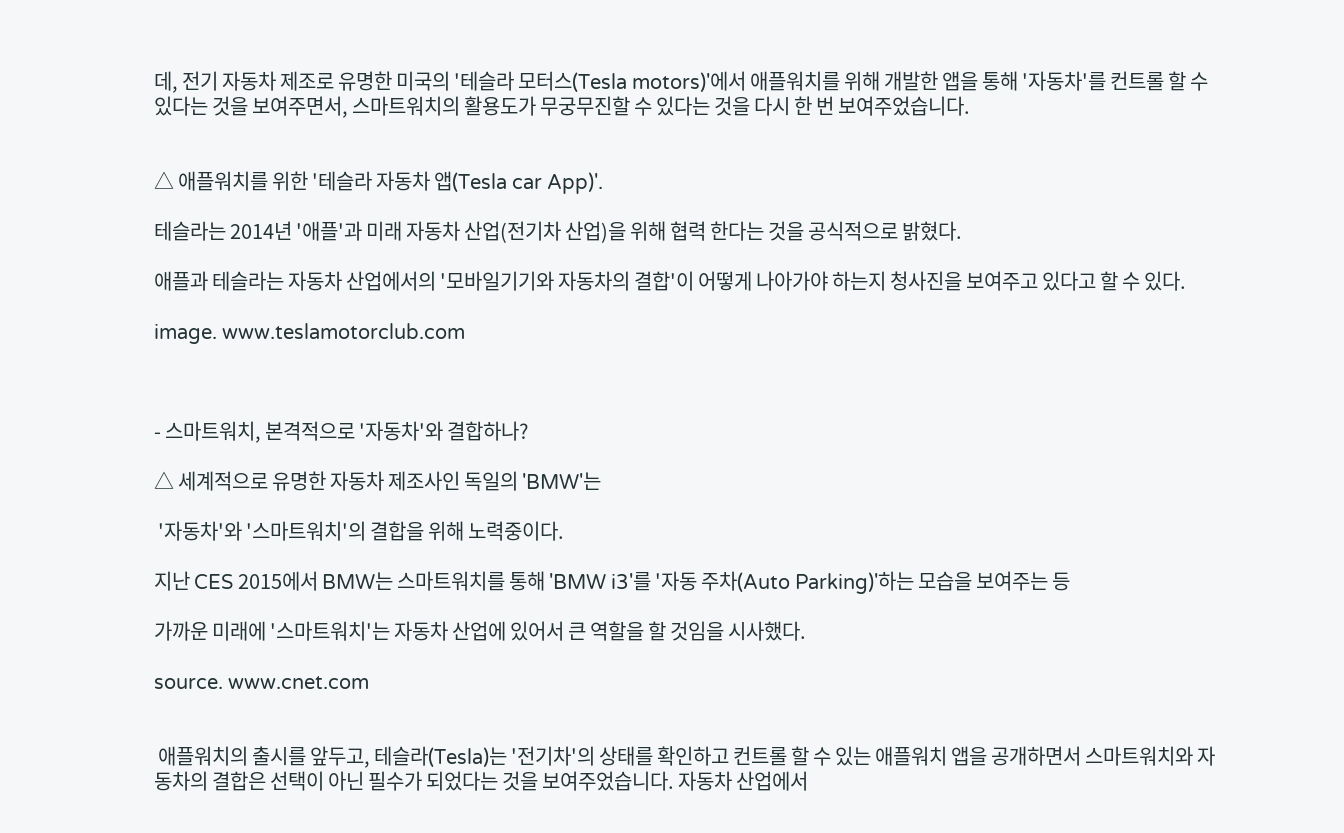데, 전기 자동차 제조로 유명한 미국의 '테슬라 모터스(Tesla motors)'에서 애플워치를 위해 개발한 앱을 통해 '자동차'를 컨트롤 할 수 있다는 것을 보여주면서, 스마트워치의 활용도가 무궁무진할 수 있다는 것을 다시 한 번 보여주었습니다.


△ 애플워치를 위한 '테슬라 자동차 앱(Tesla car App)'.

테슬라는 2014년 '애플'과 미래 자동차 산업(전기차 산업)을 위해 협력 한다는 것을 공식적으로 밝혔다.

애플과 테슬라는 자동차 산업에서의 '모바일기기와 자동차의 결합'이 어떻게 나아가야 하는지 청사진을 보여주고 있다고 할 수 있다.

image. www.teslamotorclub.com



- 스마트워치, 본격적으로 '자동차'와 결합하나?

△ 세계적으로 유명한 자동차 제조사인 독일의 'BMW'는

 '자동차'와 '스마트워치'의 결합을 위해 노력중이다.

지난 CES 2015에서 BMW는 스마트워치를 통해 'BMW i3'를 '자동 주차(Auto Parking)'하는 모습을 보여주는 등

가까운 미래에 '스마트워치'는 자동차 산업에 있어서 큰 역할을 할 것임을 시사했다.

source. www.cnet.com


 애플워치의 출시를 앞두고, 테슬라(Tesla)는 '전기차'의 상태를 확인하고 컨트롤 할 수 있는 애플워치 앱을 공개하면서 스마트워치와 자동차의 결합은 선택이 아닌 필수가 되었다는 것을 보여주었습니다. 자동차 산업에서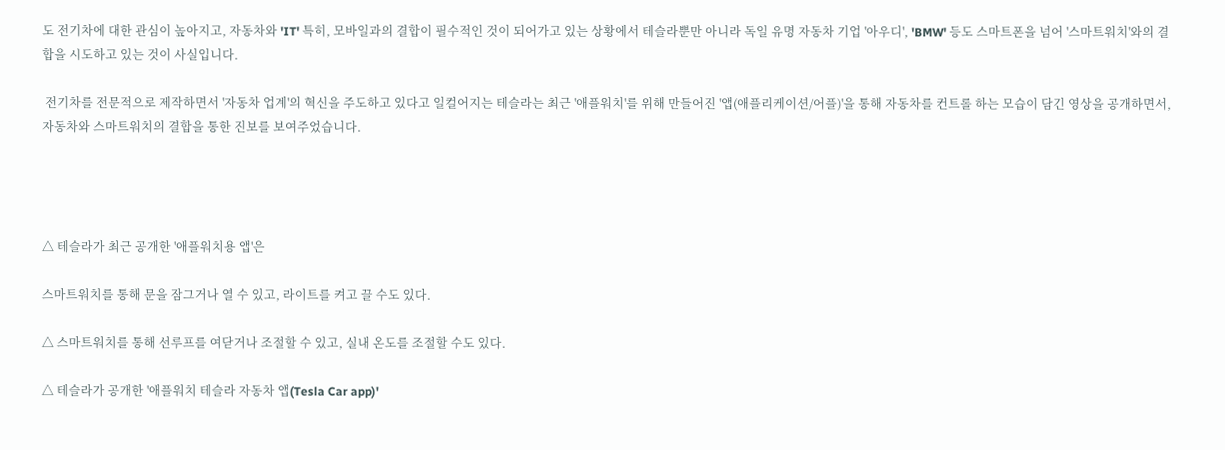도 전기차에 대한 관심이 높아지고, 자동차와 'IT' 특히, 모바일과의 결합이 필수적인 것이 되어가고 있는 상황에서 테슬라뿐만 아니라 독일 유명 자동차 기업 '아우디', 'BMW' 등도 스마트폰을 넘어 '스마트워치'와의 결합을 시도하고 있는 것이 사실입니다.

 전기차를 전문적으로 제작하면서 '자동차 업계'의 혁신을 주도하고 있다고 일컬어지는 테슬라는 최근 '애플워치'를 위해 만들어진 '앱(애플리케이션/어플)'을 통해 자동차를 컨트롤 하는 모습이 담긴 영상을 공개하면서, 자동차와 스마트워치의 결합을 통한 진보를 보여주었습니다.




△ 테슬라가 최근 공개한 '애플워치용 앱'은

스마트워치를 통해 문을 잠그거나 열 수 있고, 라이트를 켜고 끌 수도 있다.

△ 스마트워치를 통해 선루프를 여닫거나 조절할 수 있고, 실내 온도를 조절할 수도 있다.

△ 테슬라가 공개한 '애플워치 테슬라 자동차 앱(Tesla Car app)'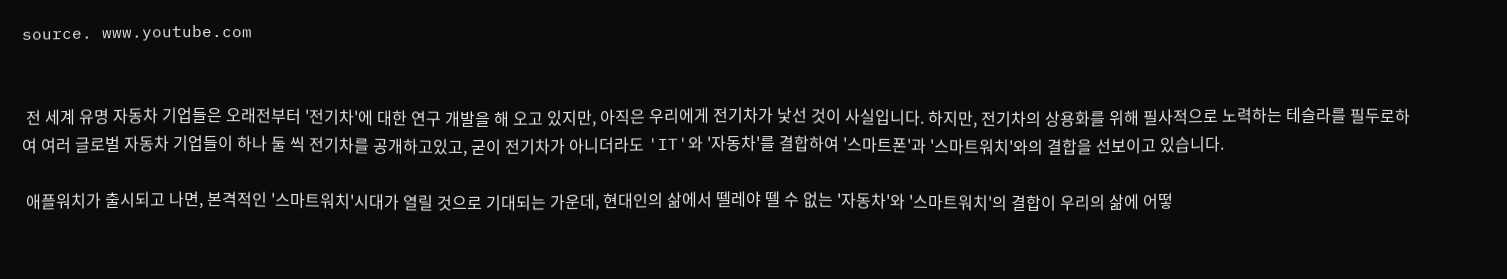source. www.youtube.com


 전 세계 유명 자동차 기업들은 오래전부터 '전기차'에 대한 연구 개발을 해 오고 있지만, 아직은 우리에게 전기차가 낯선 것이 사실입니다. 하지만, 전기차의 상용화를 위해 필사적으로 노력하는 테슬라를 필두로하여 여러 글로벌 자동차 기업들이 하나 둘 씩 전기차를 공개하고있고, 굳이 전기차가 아니더라도 'IT'와 '자동차'를 결합하여 '스마트폰'과 '스마트워치'와의 결합을 선보이고 있습니다.

 애플워치가 출시되고 나면, 본격적인 '스마트워치'시대가 열릴 것으로 기대되는 가운데, 현대인의 삶에서 뗄레야 뗄 수 없는 '자동차'와 '스마트워치'의 결합이 우리의 삶에 어떻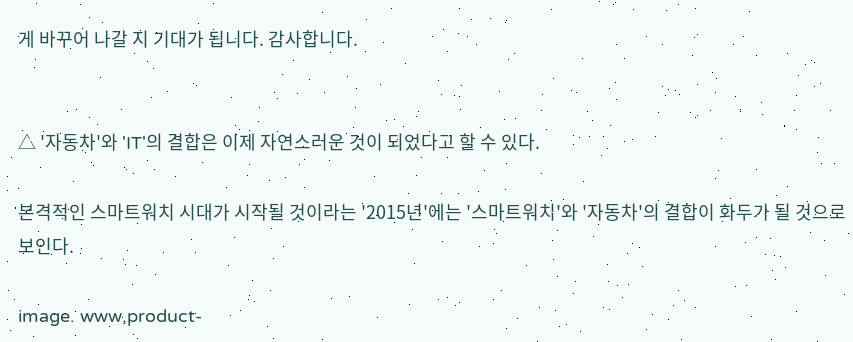게 바꾸어 나갈 지 기대가 됩니다. 감사합니다.


△ '자동차'와 'IT'의 결합은 이제 자연스러운 것이 되었다고 할 수 있다.

본격적인 스마트워치 시대가 시작될 것이라는 '2015년'에는 '스마트워치'와 '자동차'의 결합이 화두가 될 것으로 보인다.

image. www,product-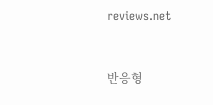reviews.net


반응형